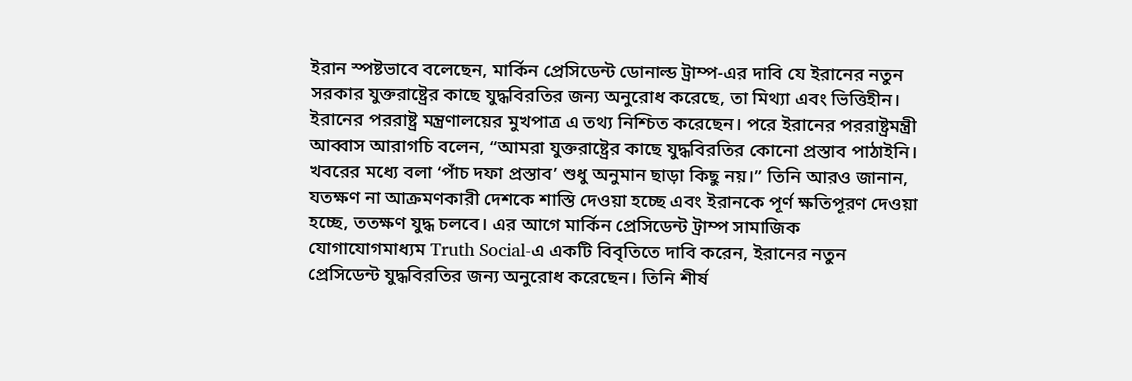ইরান স্পষ্টভাবে বলেছেন, মার্কিন প্রেসিডেন্ট ডোনাল্ড ট্রাম্প-এর দাবি যে ইরানের নতুন সরকার যুক্তরাষ্ট্রের কাছে যুদ্ধবিরতির জন্য অনুরোধ করেছে, তা মিথ্যা এবং ভিত্তিহীন। ইরানের পররাষ্ট্র মন্ত্রণালয়ের মুখপাত্র এ তথ্য নিশ্চিত করেছেন। পরে ইরানের পররাষ্ট্রমন্ত্রী আব্বাস আরাগচি বলেন, “আমরা যুক্তরাষ্ট্রের কাছে যুদ্ধবিরতির কোনো প্রস্তাব পাঠাইনি। খবরের মধ্যে বলা ‘পাঁচ দফা প্রস্তাব’ শুধু অনুমান ছাড়া কিছু নয়।” তিনি আরও জানান, যতক্ষণ না আক্রমণকারী দেশকে শাস্তি দেওয়া হচ্ছে এবং ইরানকে পূর্ণ ক্ষতিপূরণ দেওয়া হচ্ছে, ততক্ষণ যুদ্ধ চলবে। এর আগে মার্কিন প্রেসিডেন্ট ট্রাম্প সামাজিক যোগাযোগমাধ্যম Truth Social-এ একটি বিবৃতিতে দাবি করেন, ইরানের নতুন প্রেসিডেন্ট যুদ্ধবিরতির জন্য অনুরোধ করেছেন। তিনি শীর্ষ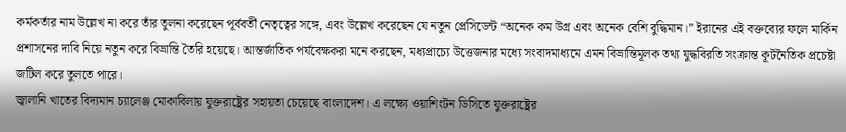কর্মকর্তার নাম উল্লেখ না করে তাঁর তুলনা করেছেন পূর্ববর্তী নেতৃত্বের সঙ্গে, এবং উল্লেখ করেছেন যে নতুন প্রেসিডেন্ট “অনেক কম উগ্র এবং অনেক বেশি বুদ্ধিমান।” ইরানের এই বক্তব্যের ফলে মার্কিন প্রশাসনের দাবি নিয়ে নতুন করে বিভ্রান্তি তৈরি হয়েছে। আন্তর্জাতিক পর্যবেক্ষকরা মনে করছেন, মধ্যপ্রাচ্যে উত্তেজনার মধ্যে সংবাদমাধ্যমে এমন বিভ্রান্তিমূলক তথ্য যুদ্ধবিরতি সংক্রান্ত কূটনৈতিক প্রচেষ্টা জটিল করে তুলতে পারে।
জ্বালানি খাতের বিদ্যমান চ্যালেঞ্জ মোকাবিলায় যুক্তরাষ্ট্রের সহায়তা চেয়েছে বাংলাদেশ। এ লক্ষ্যে ওয়াশিংটন ডিসিতে যুক্তরাষ্ট্রের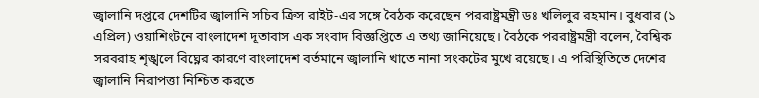জ্বালানি দপ্তরে দেশটির জ্বালানি সচিব ক্রিস রাইট-এর সঙ্গে বৈঠক করেছেন পররাষ্ট্রমন্ত্রী ডঃ খলিলুর রহমান। বুধবার (১ এপ্রিল) ওয়াশিংটনে বাংলাদেশ দূতাবাস এক সংবাদ বিজ্ঞপ্তিতে এ তথ্য জানিয়েছে। বৈঠকে পররাষ্ট্রমন্ত্রী বলেন, বৈশ্বিক সরবরাহ শৃঙ্খলে বিঘ্নের কারণে বাংলাদেশ বর্তমানে জ্বালানি খাতে নানা সংকটের মুখে রয়েছে। এ পরিস্থিতিতে দেশের জ্বালানি নিরাপত্তা নিশ্চিত করতে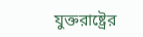যুক্তরাষ্ট্রের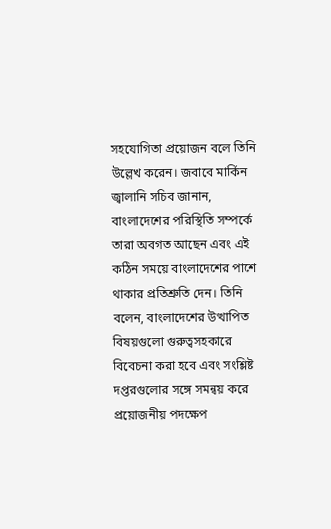সহযোগিতা প্রয়োজন বলে তিনি উল্লেখ করেন। জবাবে মার্কিন জ্বালানি সচিব জানান, বাংলাদেশের পরিস্থিতি সম্পর্কে তারা অবগত আছেন এবং এই কঠিন সময়ে বাংলাদেশের পাশে থাকার প্রতিশ্রুতি দেন। তিনি বলেন, বাংলাদেশের উত্থাপিত বিষয়গুলো গুরুত্বসহকারে বিবেচনা করা হবে এবং সংশ্লিষ্ট দপ্তরগুলোর সঙ্গে সমন্বয় করে প্রয়োজনীয় পদক্ষেপ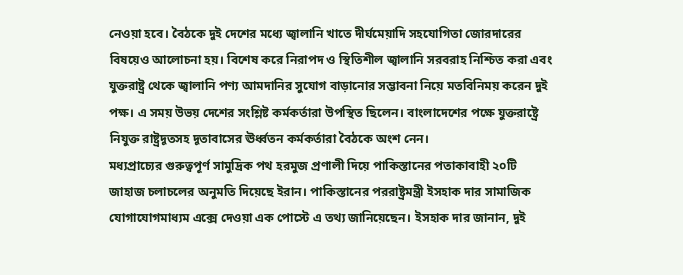নেওয়া হবে। বৈঠকে দুই দেশের মধ্যে জ্বালানি খাতে দীর্ঘমেয়াদি সহযোগিতা জোরদারের বিষয়েও আলোচনা হয়। বিশেষ করে নিরাপদ ও স্থিতিশীল জ্বালানি সরবরাহ নিশ্চিত করা এবং যুক্তরাষ্ট্র থেকে জ্বালানি পণ্য আমদানির সুযোগ বাড়ানোর সম্ভাবনা নিয়ে মতবিনিময় করেন দুই পক্ষ। এ সময় উভয় দেশের সংশ্লিষ্ট কর্মকর্তারা উপস্থিত ছিলেন। বাংলাদেশের পক্ষে যুক্তরাষ্ট্রে নিযুক্ত রাষ্ট্রদূতসহ দূতাবাসের ঊর্ধ্বতন কর্মকর্তারা বৈঠকে অংশ নেন।
মধ্যপ্রাচ্যের গুরুত্বপূর্ণ সামুদ্রিক পথ হরমুজ প্রণালী দিয়ে পাকিস্তানের পতাকাবাহী ২০টি জাহাজ চলাচলের অনুমতি দিয়েছে ইরান। পাকিস্তানের পররাষ্ট্রমন্ত্রী ইসহাক দার সামাজিক যোগাযোগমাধ্যম এক্সে দেওয়া এক পোস্টে এ তথ্য জানিয়েছেন। ইসহাক দার জানান, দুই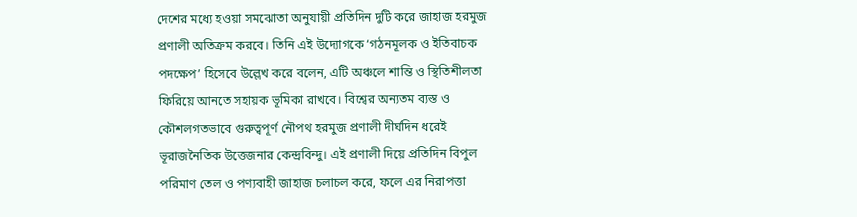দেশের মধ্যে হওয়া সমঝোতা অনুযায়ী প্রতিদিন দুটি করে জাহাজ হরমুজ প্রণালী অতিক্রম করবে। তিনি এই উদ্যোগকে ‘গঠনমূলক ও ইতিবাচক পদক্ষেপ’ হিসেবে উল্লেখ করে বলেন, এটি অঞ্চলে শান্তি ও স্থিতিশীলতা ফিরিয়ে আনতে সহায়ক ভূমিকা রাখবে। বিশ্বের অন্যতম ব্যস্ত ও কৌশলগতভাবে গুরুত্বপূর্ণ নৌপথ হরমুজ প্রণালী দীর্ঘদিন ধরেই ভূরাজনৈতিক উত্তেজনার কেন্দ্রবিন্দু। এই প্রণালী দিয়ে প্রতিদিন বিপুল পরিমাণ তেল ও পণ্যবাহী জাহাজ চলাচল করে, ফলে এর নিরাপত্তা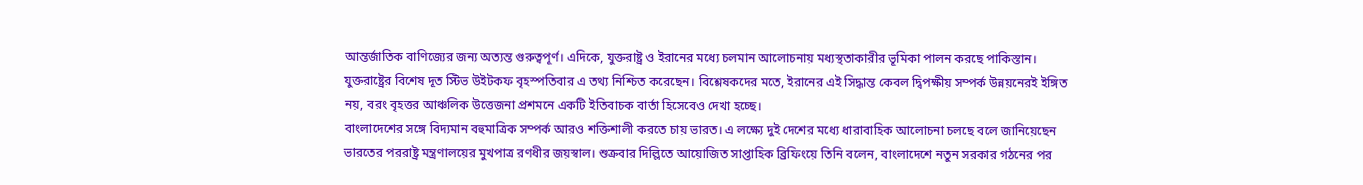আন্তর্জাতিক বাণিজ্যের জন্য অত্যন্ত গুরুত্বপূর্ণ। এদিকে, যুক্তরাষ্ট্র ও ইরানের মধ্যে চলমান আলোচনায় মধ্যস্থতাকারীর ভূমিকা পালন করছে পাকিস্তান। যুক্তরাষ্ট্রের বিশেষ দূত স্টিভ উইটকফ বৃহস্পতিবার এ তথ্য নিশ্চিত করেছেন। বিশ্লেষকদের মতে, ইরানের এই সিদ্ধান্ত কেবল দ্বিপক্ষীয় সম্পর্ক উন্নয়নেরই ইঙ্গিত নয়, বরং বৃহত্তর আঞ্চলিক উত্তেজনা প্রশমনে একটি ইতিবাচক বার্তা হিসেবেও দেখা হচ্ছে।
বাংলাদেশের সঙ্গে বিদ্যমান বহুমাত্রিক সম্পর্ক আরও শক্তিশালী করতে চায় ভারত। এ লক্ষ্যে দুই দেশের মধ্যে ধারাবাহিক আলোচনা চলছে বলে জানিয়েছেন ভারতের পররাষ্ট্র মন্ত্রণালয়ের মুখপাত্র রণধীর জয়স্বাল। শুক্রবার দিল্লিতে আয়োজিত সাপ্তাহিক ব্রিফিংয়ে তিনি বলেন, বাংলাদেশে নতুন সরকার গঠনের পর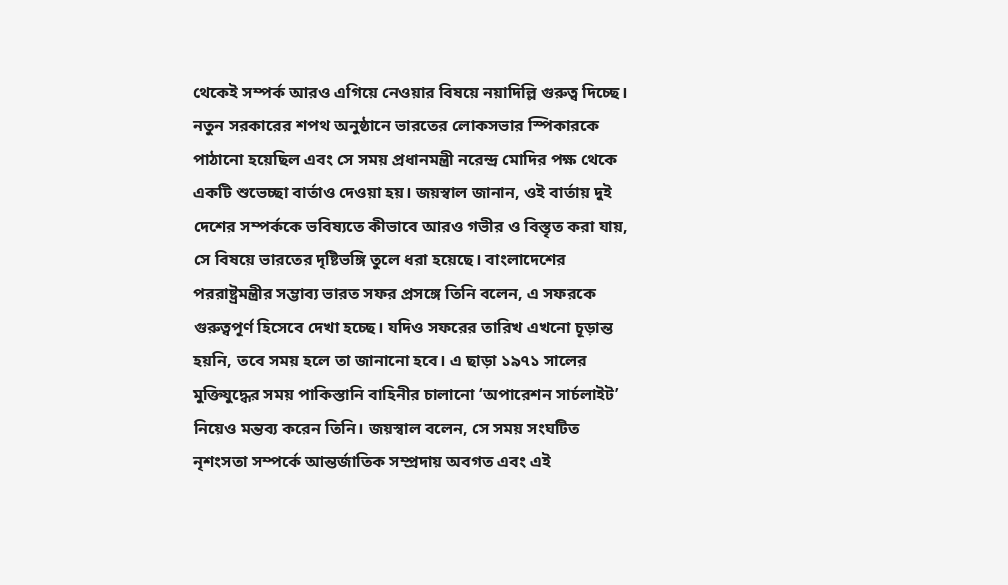থেকেই সম্পর্ক আরও এগিয়ে নেওয়ার বিষয়ে নয়াদিল্লি গুরুত্ব দিচ্ছে। নতুন সরকারের শপথ অনুষ্ঠানে ভারতের লোকসভার স্পিকারকে পাঠানো হয়েছিল এবং সে সময় প্রধানমন্ত্রী নরেন্দ্র মোদির পক্ষ থেকে একটি শুভেচ্ছা বার্তাও দেওয়া হয়। জয়স্বাল জানান, ওই বার্তায় দুই দেশের সম্পর্ককে ভবিষ্যতে কীভাবে আরও গভীর ও বিস্তৃত করা যায়, সে বিষয়ে ভারতের দৃষ্টিভঙ্গি তুলে ধরা হয়েছে। বাংলাদেশের পররাষ্ট্রমন্ত্রীর সম্ভাব্য ভারত সফর প্রসঙ্গে তিনি বলেন, এ সফরকে গুরুত্বপূর্ণ হিসেবে দেখা হচ্ছে। যদিও সফরের তারিখ এখনো চূড়ান্ত হয়নি, তবে সময় হলে তা জানানো হবে। এ ছাড়া ১৯৭১ সালের মুক্তিযুদ্ধের সময় পাকিস্তানি বাহিনীর চালানো ‘অপারেশন সার্চলাইট’ নিয়েও মন্তব্য করেন তিনি। জয়স্বাল বলেন, সে সময় সংঘটিত নৃশংসতা সম্পর্কে আন্তর্জাতিক সম্প্রদায় অবগত এবং এই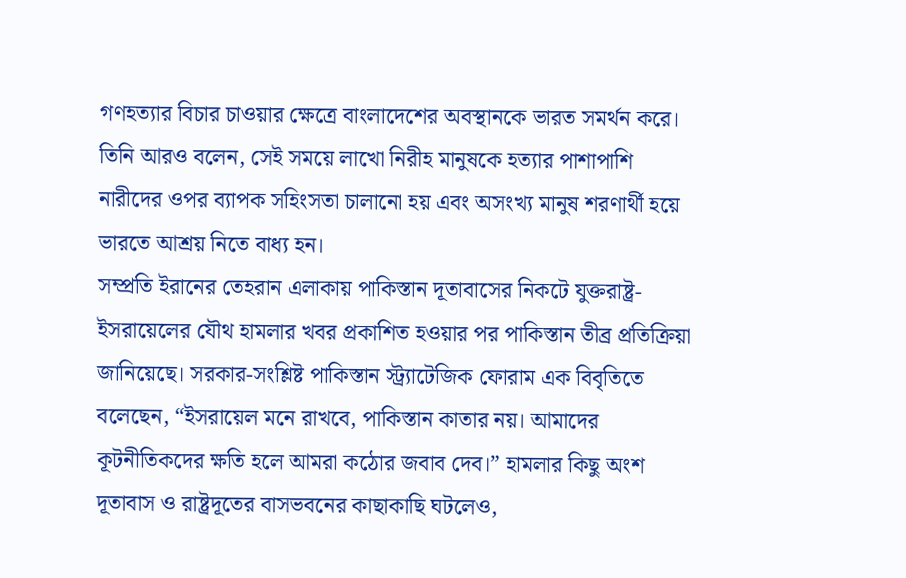গণহত্যার বিচার চাওয়ার ক্ষেত্রে বাংলাদেশের অবস্থানকে ভারত সমর্থন করে। তিনি আরও বলেন, সেই সময়ে লাখো নিরীহ মানুষকে হত্যার পাশাপাশি নারীদের ওপর ব্যাপক সহিংসতা চালানো হয় এবং অসংখ্য মানুষ শরণার্থী হয়ে ভারতে আশ্রয় নিতে বাধ্য হন।
সম্প্রতি ইরানের তেহরান এলাকায় পাকিস্তান দূতাবাসের নিকটে যুক্তরাষ্ট্র-ইসরায়েলের যৌথ হামলার খবর প্রকাশিত হওয়ার পর পাকিস্তান তীব্র প্রতিক্রিয়া জানিয়েছে। সরকার-সংশ্লিষ্ট পাকিস্তান স্ট্র্যাটেজিক ফোরাম এক বিবৃতিতে বলেছেন, “ইসরায়েল মনে রাখবে, পাকিস্তান কাতার নয়। আমাদের কূটনীতিকদের ক্ষতি হলে আমরা কঠোর জবাব দেব।” হামলার কিছু অংশ দূতাবাস ও রাষ্ট্রদূতের বাসভবনের কাছাকাছি ঘটলেও,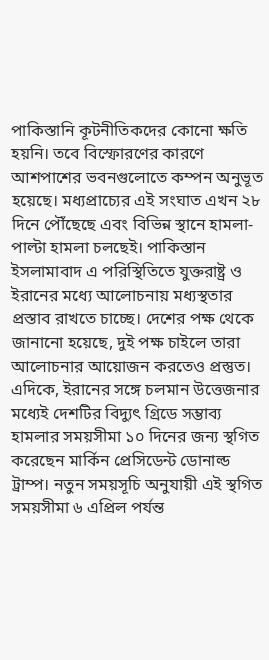পাকিস্তানি কূটনীতিকদের কোনো ক্ষতি হয়নি। তবে বিস্ফোরণের কারণে আশপাশের ভবনগুলোতে কম্পন অনুভূত হয়েছে। মধ্যপ্রাচ্যের এই সংঘাত এখন ২৮ দিনে পৌঁছেছে এবং বিভিন্ন স্থানে হামলা-পাল্টা হামলা চলছেই। পাকিস্তান ইসলামাবাদ এ পরিস্থিতিতে যুক্তরাষ্ট্র ও ইরানের মধ্যে আলোচনায় মধ্যস্থতার প্রস্তাব রাখতে চাচ্ছে। দেশের পক্ষ থেকে জানানো হয়েছে, দুই পক্ষ চাইলে তারা আলোচনার আয়োজন করতেও প্রস্তুত। এদিকে, ইরানের সঙ্গে চলমান উত্তেজনার মধ্যেই দেশটির বিদ্যুৎ গ্রিডে সম্ভাব্য হামলার সময়সীমা ১০ দিনের জন্য স্থগিত করেছেন মার্কিন প্রেসিডেন্ট ডোনাল্ড ট্রাম্প। নতুন সময়সূচি অনুযায়ী এই স্থগিত সময়সীমা ৬ এপ্রিল পর্যন্ত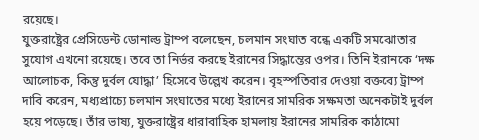রয়েছে।
যুক্তরাষ্ট্রের প্রেসিডেন্ট ডোনাল্ড ট্রাম্প বলেছেন, চলমান সংঘাত বন্ধে একটি সমঝোতার সুযোগ এখনো রয়েছে। তবে তা নির্ভর করছে ইরানের সিদ্ধান্তের ওপর। তিনি ইরানকে ‘দক্ষ আলোচক, কিন্তু দুর্বল যোদ্ধা’ হিসেবে উল্লেখ করেন। বৃহস্পতিবার দেওয়া বক্তব্যে ট্রাম্প দাবি করেন, মধ্যপ্রাচ্যে চলমান সংঘাতের মধ্যে ইরানের সামরিক সক্ষমতা অনেকটাই দুর্বল হয়ে পড়েছে। তাঁর ভাষ্য, যুক্তরাষ্ট্রের ধারাবাহিক হামলায় ইরানের সামরিক কাঠামো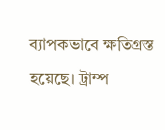ব্যাপকভাবে ক্ষতিগ্রস্ত হয়েছে। ট্রাম্প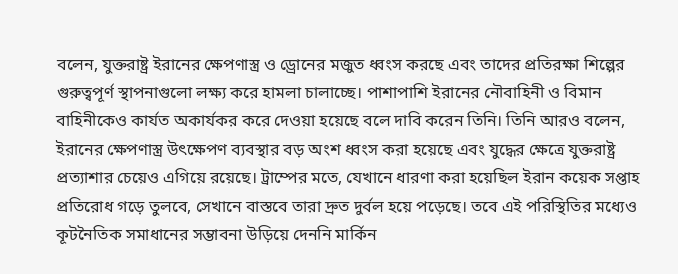বলেন, যুক্তরাষ্ট্র ইরানের ক্ষেপণাস্ত্র ও ড্রোনের মজুত ধ্বংস করছে এবং তাদের প্রতিরক্ষা শিল্পের গুরুত্বপূর্ণ স্থাপনাগুলো লক্ষ্য করে হামলা চালাচ্ছে। পাশাপাশি ইরানের নৌবাহিনী ও বিমান বাহিনীকেও কার্যত অকার্যকর করে দেওয়া হয়েছে বলে দাবি করেন তিনি। তিনি আরও বলেন, ইরানের ক্ষেপণাস্ত্র উৎক্ষেপণ ব্যবস্থার বড় অংশ ধ্বংস করা হয়েছে এবং যুদ্ধের ক্ষেত্রে যুক্তরাষ্ট্র প্রত্যাশার চেয়েও এগিয়ে রয়েছে। ট্রাম্পের মতে, যেখানে ধারণা করা হয়েছিল ইরান কয়েক সপ্তাহ প্রতিরোধ গড়ে তুলবে, সেখানে বাস্তবে তারা দ্রুত দুর্বল হয়ে পড়েছে। তবে এই পরিস্থিতির মধ্যেও কূটনৈতিক সমাধানের সম্ভাবনা উড়িয়ে দেননি মার্কিন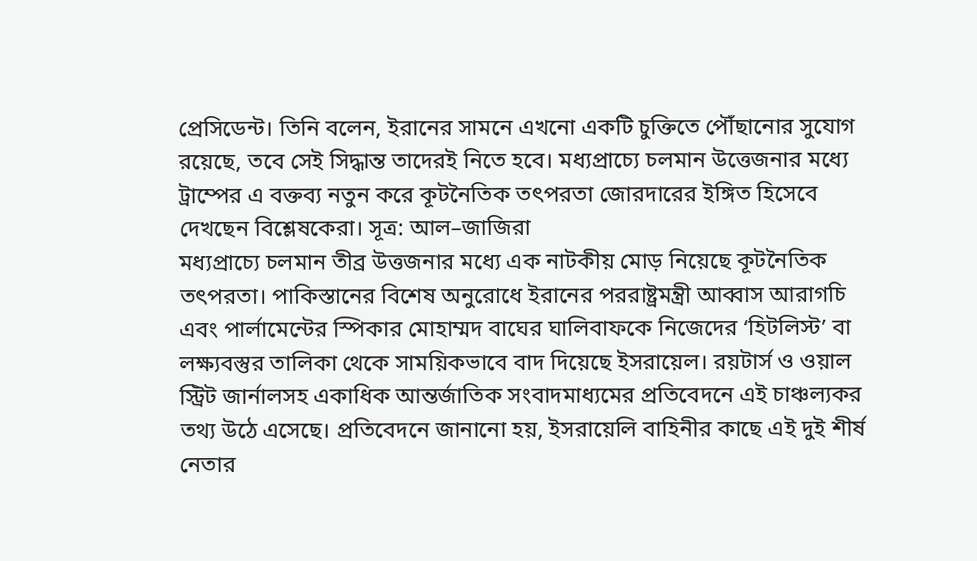প্রেসিডেন্ট। তিনি বলেন, ইরানের সামনে এখনো একটি চুক্তিতে পৌঁছানোর সুযোগ রয়েছে, তবে সেই সিদ্ধান্ত তাদেরই নিতে হবে। মধ্যপ্রাচ্যে চলমান উত্তেজনার মধ্যে ট্রাম্পের এ বক্তব্য নতুন করে কূটনৈতিক তৎপরতা জোরদারের ইঙ্গিত হিসেবে দেখছেন বিশ্লেষকেরা। সূত্র: আল–জাজিরা
মধ্যপ্রাচ্যে চলমান তীব্র উত্তজনার মধ্যে এক নাটকীয় মোড় নিয়েছে কূটনৈতিক তৎপরতা। পাকিস্তানের বিশেষ অনুরোধে ইরানের পররাষ্ট্রমন্ত্রী আব্বাস আরাগচি এবং পার্লামেন্টের স্পিকার মোহাম্মদ বাঘের ঘালিবাফকে নিজেদের ‘হিটলিস্ট’ বা লক্ষ্যবস্তুর তালিকা থেকে সাময়িকভাবে বাদ দিয়েছে ইসরায়েল। রয়টার্স ও ওয়াল স্ট্রিট জার্নালসহ একাধিক আন্তর্জাতিক সংবাদমাধ্যমের প্রতিবেদনে এই চাঞ্চল্যকর তথ্য উঠে এসেছে। প্রতিবেদনে জানানো হয়, ইসরায়েলি বাহিনীর কাছে এই দুই শীর্ষ নেতার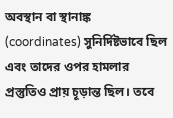অবস্থান বা স্থানাঙ্ক (coordinates) সুনির্দিষ্টভাবে ছিল এবং তাদের ওপর হামলার প্রস্তুতিও প্রায় চূড়ান্ত ছিল। তবে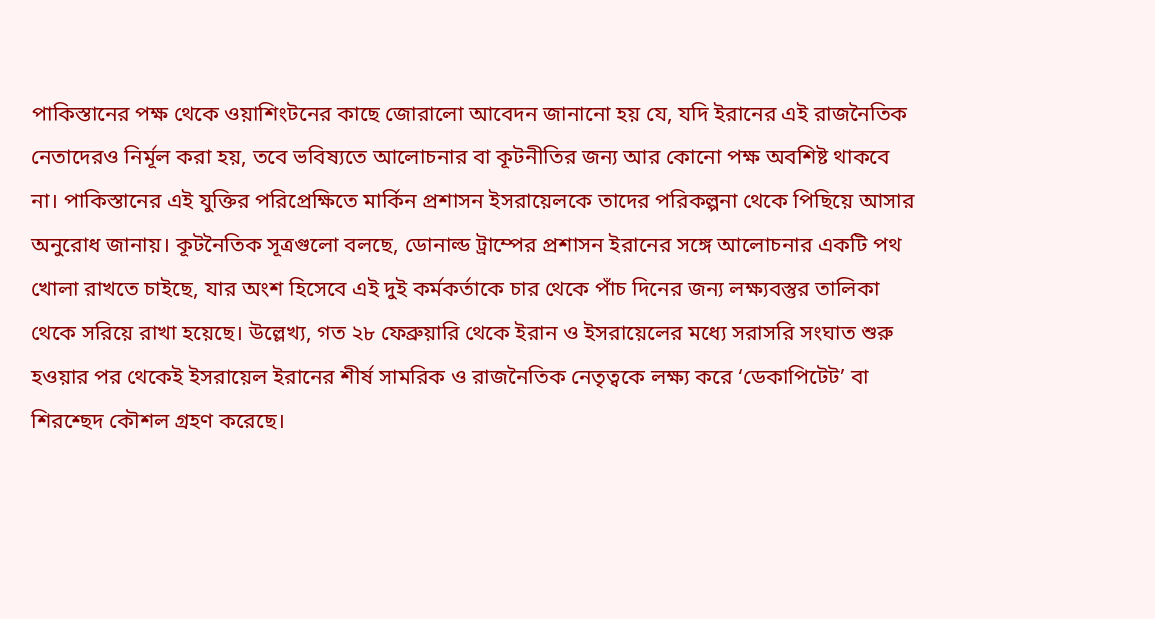পাকিস্তানের পক্ষ থেকে ওয়াশিংটনের কাছে জোরালো আবেদন জানানো হয় যে, যদি ইরানের এই রাজনৈতিক নেতাদেরও নির্মূল করা হয়, তবে ভবিষ্যতে আলোচনার বা কূটনীতির জন্য আর কোনো পক্ষ অবশিষ্ট থাকবে না। পাকিস্তানের এই যুক্তির পরিপ্রেক্ষিতে মার্কিন প্রশাসন ইসরায়েলকে তাদের পরিকল্পনা থেকে পিছিয়ে আসার অনুরোধ জানায়। কূটনৈতিক সূত্রগুলো বলছে, ডোনাল্ড ট্রাম্পের প্রশাসন ইরানের সঙ্গে আলোচনার একটি পথ খোলা রাখতে চাইছে, যার অংশ হিসেবে এই দুই কর্মকর্তাকে চার থেকে পাঁচ দিনের জন্য লক্ষ্যবস্তুর তালিকা থেকে সরিয়ে রাখা হয়েছে। উল্লেখ্য, গত ২৮ ফেব্রুয়ারি থেকে ইরান ও ইসরায়েলের মধ্যে সরাসরি সংঘাত শুরু হওয়ার পর থেকেই ইসরায়েল ইরানের শীর্ষ সামরিক ও রাজনৈতিক নেতৃত্বকে লক্ষ্য করে ‘ডেকাপিটেট’ বা শিরশ্ছেদ কৌশল গ্রহণ করেছে।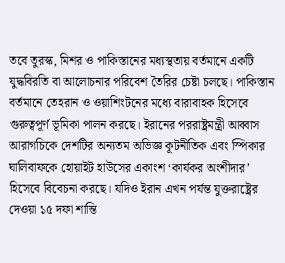তবে তুরস্ক, মিশর ও পাকিস্তানের মধ্যস্থতায় বর্তমানে একটি যুদ্ধবিরতি বা আলোচনার পরিবেশ তৈরির চেষ্টা চলছে। পাকিস্তান বর্তমানে তেহরান ও ওয়াশিংটনের মধ্যে বারাবাহক হিসেবে গুরুত্বপূর্ণ ভূমিকা পালন করছে। ইরানের পররাষ্ট্রমন্ত্রী আব্বাস আরাগচিকে দেশটির অন্যতম অভিজ্ঞ কূটনীতিক এবং স্পিকার ঘালিবাফকে হোয়াইট হাউসের একাংশ ‘কার্যকর অংশীদার’ হিসেবে বিবেচনা করছে। যদিও ইরান এখন পর্যন্ত যুক্তরাষ্ট্রের দেওয়া ১৫ দফা শান্তি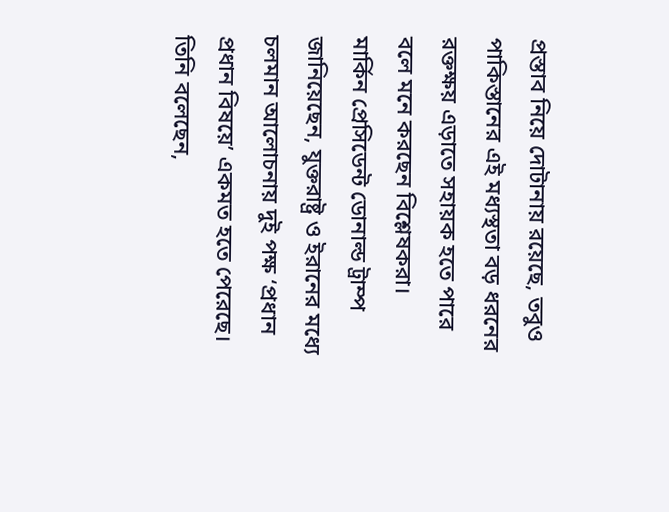প্রস্তাব নিয়ে দোটানায় রয়েছে, তবুও পাকিস্তানের এই মধ্যস্থতা বড় ধরনের রক্তক্ষয় এড়াতে সহায়ক হতে পারে বলে মনে করছেন বিশ্লেষকরা।
মার্কিন প্রেসিডেন্ট ডোনাল্ড ট্রাম্প জানিয়েছেন, যুক্তরাষ্ট্র ও ইরানের মধ্যে চলমান আলোচনায় দুই পক্ষ ‘প্রধান প্রধান বিষয়ে’ একমত হতে পেরেছে। তিনি বলেছেন,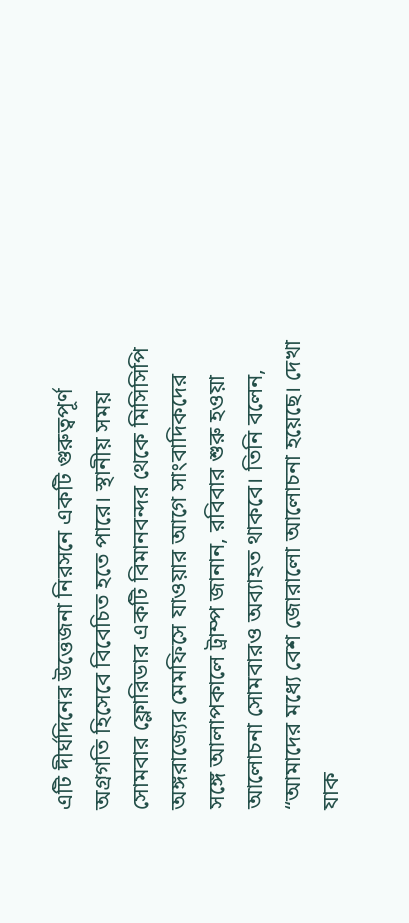এটি দীর্ঘদিনের উত্তেজনা নিরসনে একটি গুরুত্বপূর্ণ অগ্রগতি হিসেবে বিবেচিত হতে পারে। স্থানীয় সময় সোমবার ফ্লোরিডার একটি বিমানবন্দর থেকে মিসিসিপি অঙ্গরাজ্যের মেমফিসে যাওয়ার আগে সাংবাদিকদের সঙ্গে আলাপকালে ট্রাম্প জানান, রবিবার শুরু হওয়া আলোচনা সোমবারও অব্যাহত থাকবে। তিনি বলেন, “আমাদের মধ্যে বেশ জোরালো আলোচনা হয়েছে। দেখা যাক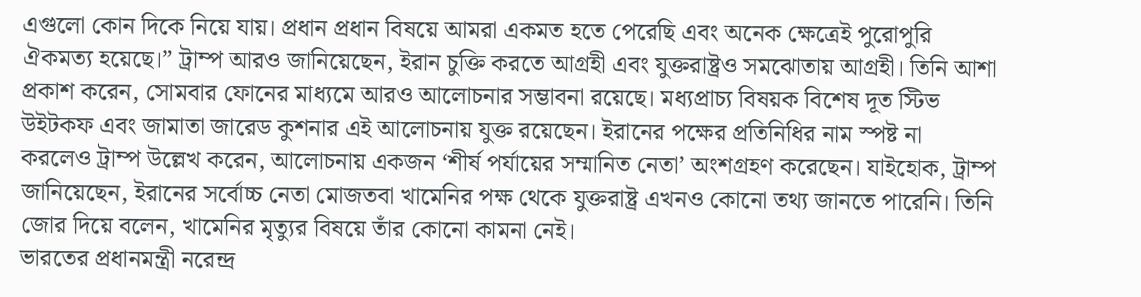এগুলো কোন দিকে নিয়ে যায়। প্রধান প্রধান বিষয়ে আমরা একমত হতে পেরেছি এবং অনেক ক্ষেত্রেই পুরোপুরি ঐকমত্য হয়েছে।” ট্রাম্প আরও জানিয়েছেন, ইরান চুক্তি করতে আগ্রহী এবং যুক্তরাষ্ট্রও সমঝোতায় আগ্রহী। তিনি আশা প্রকাশ করেন, সোমবার ফোনের মাধ্যমে আরও আলোচনার সম্ভাবনা রয়েছে। মধ্যপ্রাচ্য বিষয়ক বিশেষ দূত স্টিভ উইটকফ এবং জামাতা জারেড কুশনার এই আলোচনায় যুক্ত রয়েছেন। ইরানের পক্ষের প্রতিনিধির নাম স্পষ্ট না করলেও ট্রাম্প উল্লেখ করেন, আলোচনায় একজন ‘শীর্ষ পর্যায়ের সম্মানিত নেতা’ অংশগ্রহণ করেছেন। যাইহোক, ট্রাম্প জানিয়েছেন, ইরানের সর্বোচ্চ নেতা মোজতবা খামেনির পক্ষ থেকে যুক্তরাষ্ট্র এখনও কোনো তথ্য জানতে পারেনি। তিনি জোর দিয়ে বলেন, খামেনির মৃত্যুর বিষয়ে তাঁর কোনো কামনা নেই।
ভারতের প্রধানমন্ত্রী নরেন্দ্র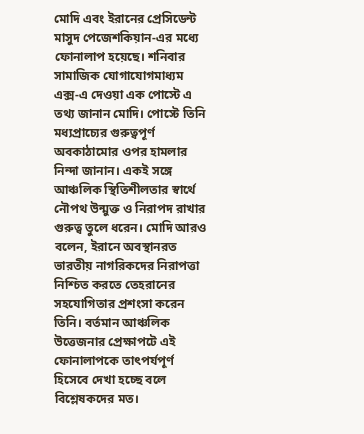মোদি এবং ইরানের প্রেসিডেন্ট মাসুদ পেজেশকিয়ান-এর মধ্যে ফোনালাপ হয়েছে। শনিবার সামাজিক যোগাযোগমাধ্যম এক্স-এ দেওয়া এক পোস্টে এ তথ্য জানান মোদি। পোস্টে তিনি মধ্যপ্রাচ্যের গুরুত্বপূর্ণ অবকাঠামোর ওপর হামলার নিন্দা জানান। একই সঙ্গে আঞ্চলিক স্থিতিশীলতার স্বার্থে নৌপথ উন্মুক্ত ও নিরাপদ রাখার গুরুত্ব তুলে ধরেন। মোদি আরও বলেন, ইরানে অবস্থানরত ভারতীয় নাগরিকদের নিরাপত্তা নিশ্চিত করতে তেহরানের সহযোগিতার প্রশংসা করেন তিনি। বর্তমান আঞ্চলিক উত্তেজনার প্রেক্ষাপটে এই ফোনালাপকে তাৎপর্যপূর্ণ হিসেবে দেখা হচ্ছে বলে বিশ্লেষকদের মত।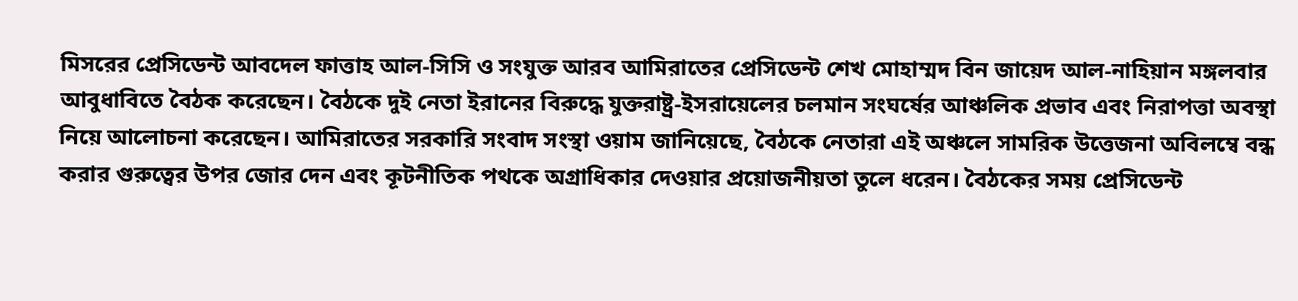মিসরের প্রেসিডেন্ট আবদেল ফাত্তাহ আল-সিসি ও সংযুক্ত আরব আমিরাতের প্রেসিডেন্ট শেখ মোহাম্মদ বিন জায়েদ আল-নাহিয়ান মঙ্গলবার আবুধাবিতে বৈঠক করেছেন। বৈঠকে দুই নেতা ইরানের বিরুদ্ধে যুক্তরাষ্ট্র-ইসরায়েলের চলমান সংঘর্ষের আঞ্চলিক প্রভাব এবং নিরাপত্তা অবস্থা নিয়ে আলোচনা করেছেন। আমিরাতের সরকারি সংবাদ সংস্থা ওয়াম জানিয়েছে, বৈঠকে নেতারা এই অঞ্চলে সামরিক উত্তেজনা অবিলম্বে বন্ধ করার গুরুত্বের উপর জোর দেন এবং কূটনীতিক পথকে অগ্রাধিকার দেওয়ার প্রয়োজনীয়তা তুলে ধরেন। বৈঠকের সময় প্রেসিডেন্ট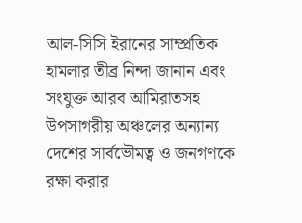আল-সিসি ইরানের সাম্প্রতিক হামলার তীব্র নিন্দা জানান এবং সংযুক্ত আরব আমিরাতসহ উপসাগরীয় অঞ্চলের অন্যান্য দেশের সার্বভৌমত্ব ও জনগণকে রক্ষা করার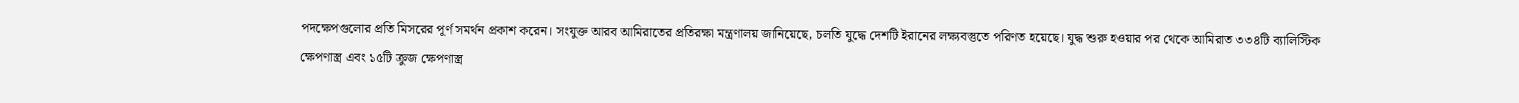পদক্ষেপগুলোর প্রতি মিসরের পূর্ণ সমর্থন প্রকাশ করেন। সংযুক্ত আরব আমিরাতের প্রতিরক্ষা মন্ত্রণালয় জানিয়েছে, চলতি যুদ্ধে দেশটি ইরানের লক্ষ্যবস্তুতে পরিণত হয়েছে। যুদ্ধ শুরু হওয়ার পর থেকে আমিরাত ৩৩৪টি ব্যালিস্টিক ক্ষেপণাস্ত্র এবং ১৫টি ক্রুজ ক্ষেপণাস্ত্র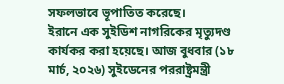সফলভাবে ভূপাতিত করেছে।
ইরানে এক সুইডিশ নাগরিকের মৃত্যুদণ্ড কার্যকর করা হয়েছে। আজ বুধবার (১৮ মার্চ, ২০২৬) সুইডেনের পররাষ্ট্রমন্ত্রী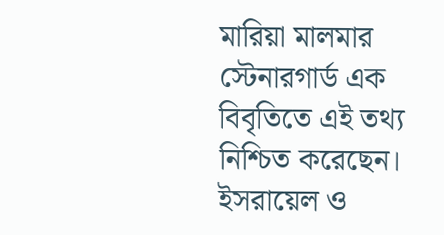মারিয়া মালমার স্টেনারগার্ড এক বিবৃতিতে এই তথ্য নিশ্চিত করেছেন। ইসরায়েল ও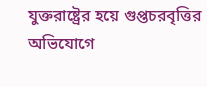যুক্তরাষ্ট্রের হয়ে গুপ্তচরবৃত্তির অভিযোগে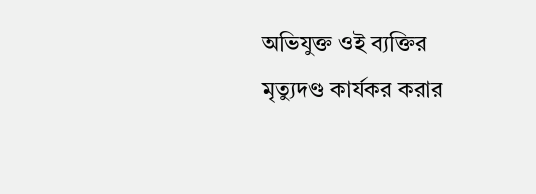অভিযুক্ত ওই ব্যক্তির মৃত্যুদণ্ড কার্যকর করার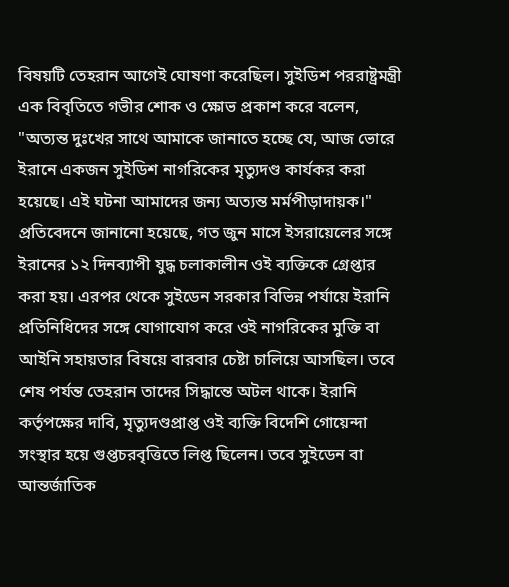বিষয়টি তেহরান আগেই ঘোষণা করেছিল। সুইডিশ পররাষ্ট্রমন্ত্রী এক বিবৃতিতে গভীর শোক ও ক্ষোভ প্রকাশ করে বলেন, "অত্যন্ত দুঃখের সাথে আমাকে জানাতে হচ্ছে যে, আজ ভোরে ইরানে একজন সুইডিশ নাগরিকের মৃত্যুদণ্ড কার্যকর করা হয়েছে। এই ঘটনা আমাদের জন্য অত্যন্ত মর্মপীড়াদায়ক।" প্রতিবেদনে জানানো হয়েছে, গত জুন মাসে ইসরায়েলের সঙ্গে ইরানের ১২ দিনব্যাপী যুদ্ধ চলাকালীন ওই ব্যক্তিকে গ্রেপ্তার করা হয়। এরপর থেকে সুইডেন সরকার বিভিন্ন পর্যায়ে ইরানি প্রতিনিধিদের সঙ্গে যোগাযোগ করে ওই নাগরিকের মুক্তি বা আইনি সহায়তার বিষয়ে বারবার চেষ্টা চালিয়ে আসছিল। তবে শেষ পর্যন্ত তেহরান তাদের সিদ্ধান্তে অটল থাকে। ইরানি কর্তৃপক্ষের দাবি, মৃত্যুদণ্ডপ্রাপ্ত ওই ব্যক্তি বিদেশি গোয়েন্দা সংস্থার হয়ে গুপ্তচরবৃত্তিতে লিপ্ত ছিলেন। তবে সুইডেন বা আন্তর্জাতিক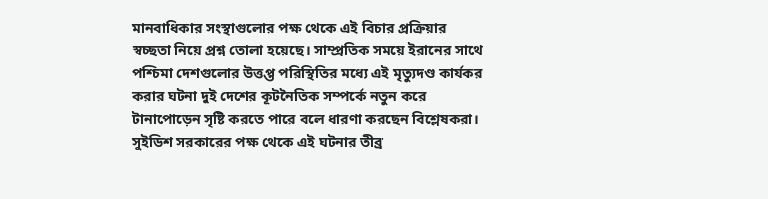মানবাধিকার সংস্থাগুলোর পক্ষ থেকে এই বিচার প্রক্রিয়ার স্বচ্ছতা নিয়ে প্রশ্ন তোলা হয়েছে। সাম্প্রতিক সময়ে ইরানের সাথে পশ্চিমা দেশগুলোর উত্তপ্ত পরিস্থিতির মধ্যে এই মৃত্যুদণ্ড কার্যকর করার ঘটনা দুই দেশের কূটনৈতিক সম্পর্কে নতুন করে টানাপোড়েন সৃষ্টি করতে পারে বলে ধারণা করছেন বিশ্লেষকরা। সুইডিশ সরকারের পক্ষ থেকে এই ঘটনার তীব্র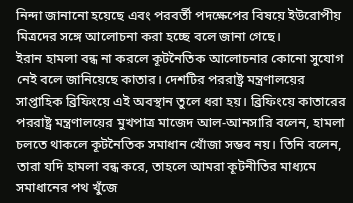নিন্দা জানানো হয়েছে এবং পরবর্তী পদক্ষেপের বিষয়ে ইউরোপীয় মিত্রদের সঙ্গে আলোচনা করা হচ্ছে বলে জানা গেছে।
ইরান হামলা বন্ধ না করলে কূটনৈতিক আলোচনার কোনো সুযোগ নেই বলে জানিয়েছে কাতার। দেশটির পররাষ্ট্র মন্ত্রণালয়ের সাপ্তাহিক ব্রিফিংয়ে এই অবস্থান তুলে ধরা হয়। ব্রিফিংয়ে কাতারের পররাষ্ট্র মন্ত্রণালয়ের মুখপাত্র মাজেদ আল-আনসারি বলেন, হামলা চলতে থাকলে কূটনৈতিক সমাধান খোঁজা সম্ভব নয়। তিনি বলেন, তারা যদি হামলা বন্ধ করে, তাহলে আমরা কূটনীতির মাধ্যমে সমাধানের পথ খুঁজে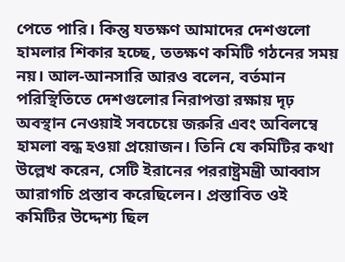পেতে পারি। কিন্তু যতক্ষণ আমাদের দেশগুলো হামলার শিকার হচ্ছে, ততক্ষণ কমিটি গঠনের সময় নয়। আল-আনসারি আরও বলেন, বর্তমান পরিস্থিতিতে দেশগুলোর নিরাপত্তা রক্ষায় দৃঢ় অবস্থান নেওয়াই সবচেয়ে জরুরি এবং অবিলম্বে হামলা বন্ধ হওয়া প্রয়োজন। তিনি যে কমিটির কথা উল্লেখ করেন, সেটি ইরানের পররাষ্ট্রমন্ত্রী আব্বাস আরাগচি প্রস্তাব করেছিলেন। প্রস্তাবিত ওই কমিটির উদ্দেশ্য ছিল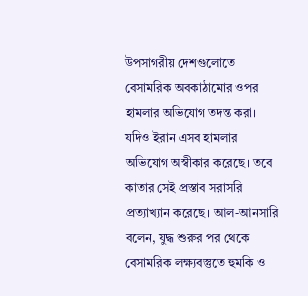উপসাগরীয় দেশগুলোতে বেসামরিক অবকাঠামোর ওপর হামলার অভিযোগ তদন্ত করা। যদিও ইরান এসব হামলার অভিযোগ অস্বীকার করেছে। তবে কাতার সেই প্রস্তাব সরাসরি প্রত্যাখ্যান করেছে। আল-আনসারি বলেন, যুদ্ধ শুরুর পর থেকে বেসামরিক লক্ষ্যবস্তুতে হুমকি ও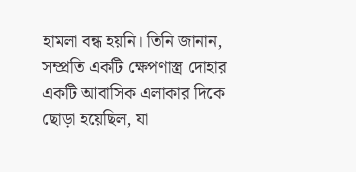হামলা বন্ধ হয়নি। তিনি জানান, সম্প্রতি একটি ক্ষেপণাস্ত্র দোহার একটি আবাসিক এলাকার দিকে ছোড়া হয়েছিল, যা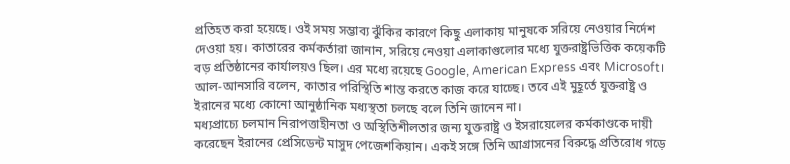প্রতিহত করা হয়েছে। ওই সময় সম্ভাব্য ঝুঁকির কারণে কিছু এলাকায় মানুষকে সরিয়ে নেওয়ার নির্দেশ দেওয়া হয়। কাতারের কর্মকর্তারা জানান, সরিয়ে নেওয়া এলাকাগুলোর মধ্যে যুক্তরাষ্ট্রভিত্তিক কয়েকটি বড় প্রতিষ্ঠানের কার্যালয়ও ছিল। এর মধ্যে রয়েছে Google, American Express এবং Microsoft। আল-আনসারি বলেন, কাতার পরিস্থিতি শান্ত করতে কাজ করে যাচ্ছে। তবে এই মুহূর্তে যুক্তরাষ্ট্র ও ইরানের মধ্যে কোনো আনুষ্ঠানিক মধ্যস্থতা চলছে বলে তিনি জানেন না।
মধ্যপ্রাচ্যে চলমান নিরাপত্তাহীনতা ও অস্থিতিশীলতার জন্য যুক্তরাষ্ট্র ও ইসরায়েলের কর্মকাণ্ডকে দায়ী করেছেন ইরানের প্রেসিডেন্ট মাসুদ পেজেশকিয়ান। একই সঙ্গে তিনি আগ্রাসনের বিরুদ্ধে প্রতিরোধ গড়ে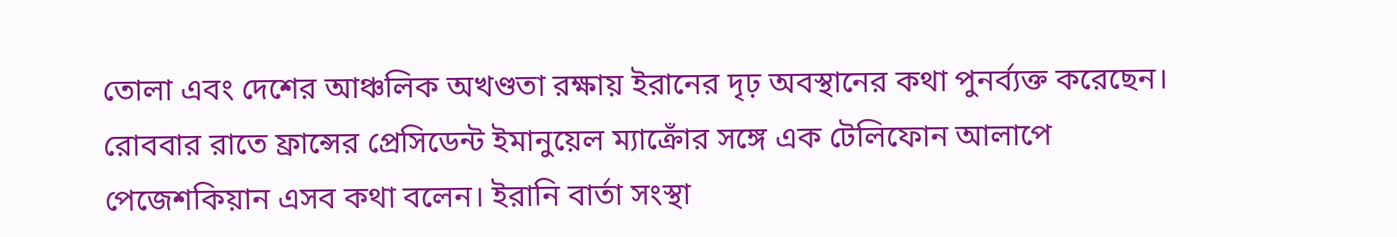তোলা এবং দেশের আঞ্চলিক অখণ্ডতা রক্ষায় ইরানের দৃঢ় অবস্থানের কথা পুনর্ব্যক্ত করেছেন। রোববার রাতে ফ্রান্সের প্রেসিডেন্ট ইমানুয়েল ম্যাক্রোঁর সঙ্গে এক টেলিফোন আলাপে পেজেশকিয়ান এসব কথা বলেন। ইরানি বার্তা সংস্থা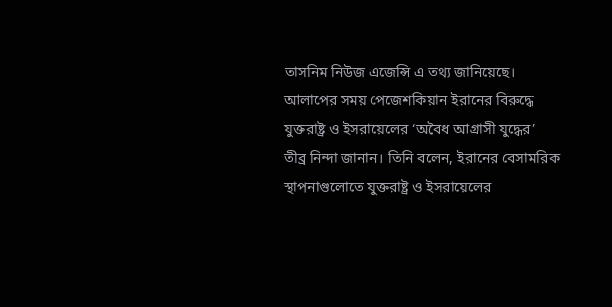তাসনিম নিউজ এজেন্সি এ তথ্য জানিয়েছে। আলাপের সময় পেজেশকিয়ান ইরানের বিরুদ্ধে যুক্তরাষ্ট্র ও ইসরায়েলের ‘অবৈধ আগ্রাসী যুদ্ধের’ তীব্র নিন্দা জানান। তিনি বলেন, ইরানের বেসামরিক স্থাপনাগুলোতে যুক্তরাষ্ট্র ও ইসরায়েলের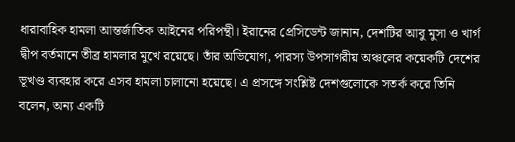ধারাবাহিক হামলা আন্তর্জাতিক আইনের পরিপন্থী। ইরানের প্রেসিডেন্ট জানান, দেশটির আবু মুসা ও খার্গ দ্বীপ বর্তমানে তীব্র হামলার মুখে রয়েছে। তাঁর অভিযোগ, পারস্য উপসাগরীয় অঞ্চলের কয়েকটি দেশের ভূখণ্ড ব্যবহার করে এসব হামলা চালানো হয়েছে। এ প্রসঙ্গে সংশ্লিষ্ট দেশগুলোকে সতর্ক করে তিনি বলেন, অন্য একটি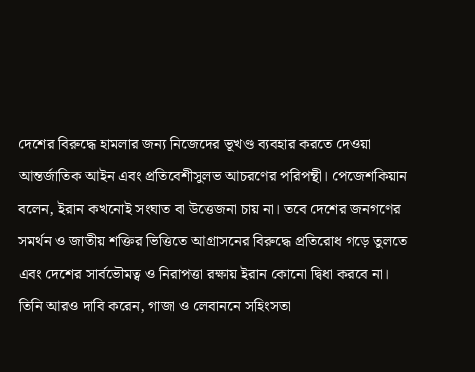দেশের বিরুদ্ধে হামলার জন্য নিজেদের ভূখণ্ড ব্যবহার করতে দেওয়া আন্তর্জাতিক আইন এবং প্রতিবেশীসুলভ আচরণের পরিপন্থী। পেজেশকিয়ান বলেন, ইরান কখনোই সংঘাত বা উত্তেজনা চায় না। তবে দেশের জনগণের সমর্থন ও জাতীয় শক্তির ভিত্তিতে আগ্রাসনের বিরুদ্ধে প্রতিরোধ গড়ে তুলতে এবং দেশের সার্বভৌমত্ব ও নিরাপত্তা রক্ষায় ইরান কোনো দ্বিধা করবে না। তিনি আরও দাবি করেন, গাজা ও লেবাননে সহিংসতা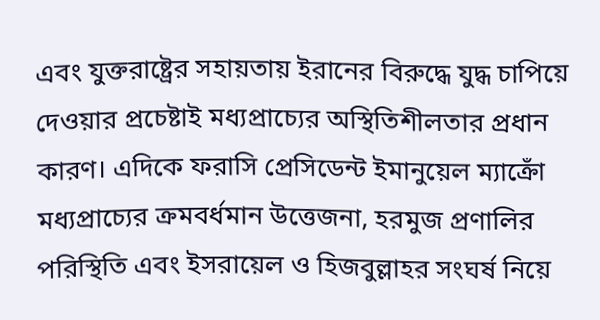এবং যুক্তরাষ্ট্রের সহায়তায় ইরানের বিরুদ্ধে যুদ্ধ চাপিয়ে দেওয়ার প্রচেষ্টাই মধ্যপ্রাচ্যের অস্থিতিশীলতার প্রধান কারণ। এদিকে ফরাসি প্রেসিডেন্ট ইমানুয়েল ম্যাক্রোঁ মধ্যপ্রাচ্যের ক্রমবর্ধমান উত্তেজনা, হরমুজ প্রণালির পরিস্থিতি এবং ইসরায়েল ও হিজবুল্লাহর সংঘর্ষ নিয়ে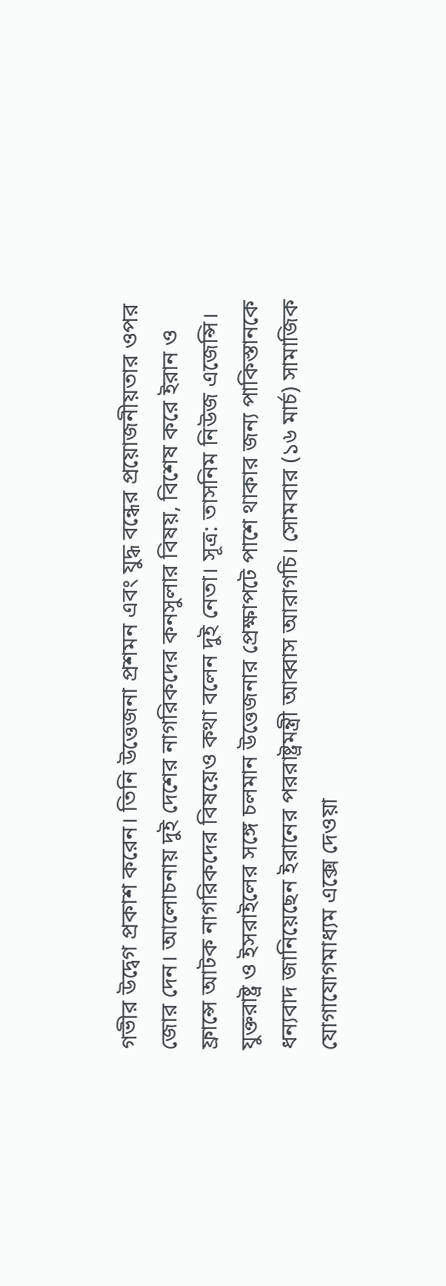গভীর উদ্বেগ প্রকাশ করেন। তিনি উত্তেজনা প্রশমন এবং যুদ্ধ বন্ধের প্রয়োজনীয়তার ওপর জোর দেন। আলোচনায় দুই দেশের নাগরিকদের কনসুলার বিষয়, বিশেষ করে ইরান ও ফ্রান্সে আটক নাগরিকদের বিষয়েও কথা বলেন দুই নেতা। সূত্র: তাসনিম নিউজ এজেন্সি।
যুক্তরাষ্ট্র ও ইসরাইলের সঙ্গে চলমান উত্তেজনার প্রেক্ষাপটে পাশে থাকার জন্য পাকিস্তানকে ধন্যবাদ জানিয়েছেন ইরানের পররাষ্ট্রমন্ত্রী আব্বাস আরাগচি। সোমবার (১৬ মার্চ) সামাজিক যোগাযোগমাধ্যম এক্সে দেওয়া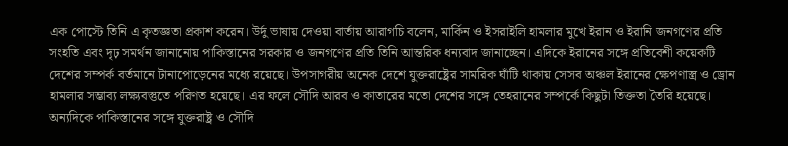এক পোস্টে তিনি এ কৃতজ্ঞতা প্রকাশ করেন। উর্দু ভাষায় দেওয়া বার্তায় আরাগচি বলেন, মার্কিন ও ইসরাইলি হামলার মুখে ইরান ও ইরানি জনগণের প্রতি সংহতি এবং দৃঢ় সমর্থন জানানোয় পাকিস্তানের সরকার ও জনগণের প্রতি তিনি আন্তরিক ধন্যবাদ জানাচ্ছেন। এদিকে ইরানের সঙ্গে প্রতিবেশী কয়েকটি দেশের সম্পর্ক বর্তমানে টানাপোড়েনের মধ্যে রয়েছে। উপসাগরীয় অনেক দেশে যুক্তরাষ্ট্রের সামরিক ঘাঁটি থাকায় সেসব অঞ্চল ইরানের ক্ষেপণাস্ত্র ও ড্রোন হামলার সম্ভাব্য লক্ষ্যবস্তুতে পরিণত হয়েছে। এর ফলে সৌদি আরব ও কাতারের মতো দেশের সঙ্গে তেহরানের সম্পর্কে কিছুটা তিক্ততা তৈরি হয়েছে। অন্যদিকে পাকিস্তানের সঙ্গে যুক্তরাষ্ট্র ও সৌদি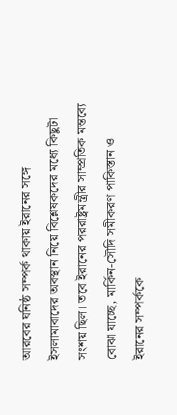আরবের ঘনিষ্ঠ সম্পর্ক থাকায় ইরানের সঙ্গে ইসলামাবাদের অবস্থান নিয়ে বিশ্লেষকদের মধ্যে কিছুটা সংশয় ছিল। তবে ইরানের পররাষ্ট্রমন্ত্রীর সাম্প্রতিক মন্তব্যে বোঝা যাচ্ছে, মার্কিন-সৌদি সমীকরণ পাকিস্তান ও ইরানের সম্পর্ককে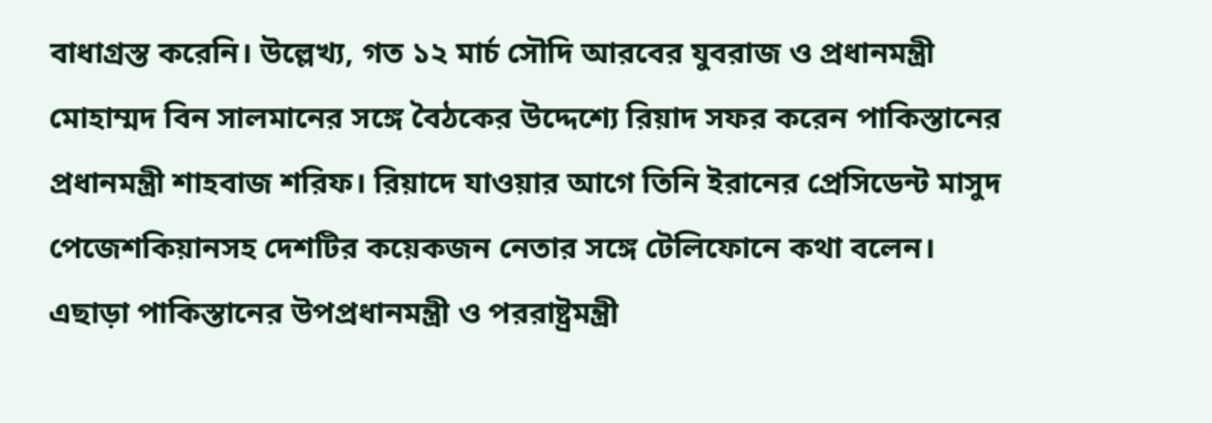বাধাগ্রস্ত করেনি। উল্লেখ্য, গত ১২ মার্চ সৌদি আরবের যুবরাজ ও প্রধানমন্ত্রী মোহাম্মদ বিন সালমানের সঙ্গে বৈঠকের উদ্দেশ্যে রিয়াদ সফর করেন পাকিস্তানের প্রধানমন্ত্রী শাহবাজ শরিফ। রিয়াদে যাওয়ার আগে তিনি ইরানের প্রেসিডেন্ট মাসুদ পেজেশকিয়ানসহ দেশটির কয়েকজন নেতার সঙ্গে টেলিফোনে কথা বলেন। এছাড়া পাকিস্তানের উপপ্রধানমন্ত্রী ও পররাষ্ট্রমন্ত্রী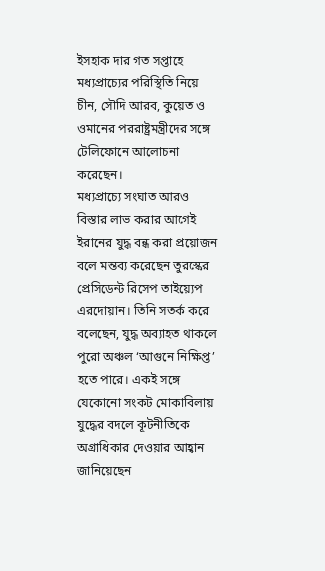ইসহাক দার গত সপ্তাহে মধ্যপ্রাচ্যের পরিস্থিতি নিয়ে চীন, সৌদি আরব, কুয়েত ও ওমানের পররাষ্ট্রমন্ত্রীদের সঙ্গে টেলিফোনে আলোচনা করেছেন।
মধ্যপ্রাচ্যে সংঘাত আরও বিস্তার লাভ করার আগেই ইরানের যুদ্ধ বন্ধ করা প্রয়োজন বলে মন্তব্য করেছেন তুরস্কের প্রেসিডেন্ট রিসেপ তাইয়্যেপ এরদোয়ান। তিনি সতর্ক করে বলেছেন, যুদ্ধ অব্যাহত থাকলে পুরো অঞ্চল ‘আগুনে নিক্ষিপ্ত’ হতে পারে। একই সঙ্গে যেকোনো সংকট মোকাবিলায় যুদ্ধের বদলে কূটনীতিকে অগ্রাধিকার দেওয়ার আহ্বান জানিয়েছেন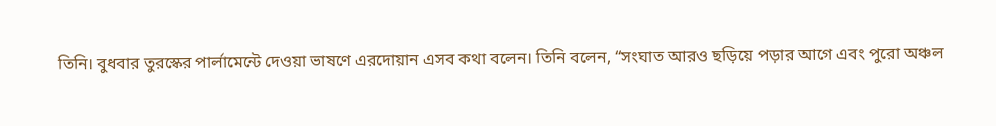তিনি। বুধবার তুরস্কের পার্লামেন্টে দেওয়া ভাষণে এরদোয়ান এসব কথা বলেন। তিনি বলেন, “সংঘাত আরও ছড়িয়ে পড়ার আগে এবং পুরো অঞ্চল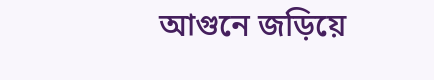আগুনে জড়িয়ে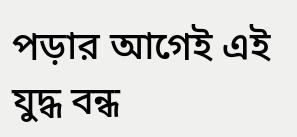পড়ার আগেই এই যুদ্ধ বন্ধ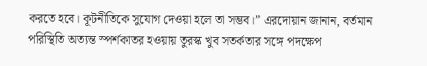করতে হবে। কূটনীতিকে সুযোগ দেওয়া হলে তা সম্ভব।” এরদোয়ান জানান, বর্তমান পরিস্থিতি অত্যন্ত স্পর্শকাতর হওয়ায় তুরস্ক খুব সতর্কতার সঙ্গে পদক্ষেপ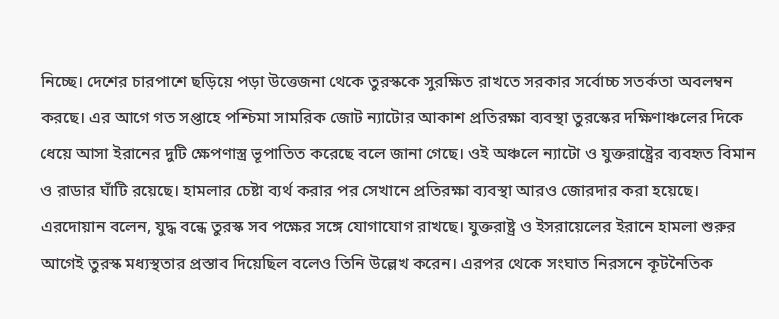নিচ্ছে। দেশের চারপাশে ছড়িয়ে পড়া উত্তেজনা থেকে তুরস্ককে সুরক্ষিত রাখতে সরকার সর্বোচ্চ সতর্কতা অবলম্বন করছে। এর আগে গত সপ্তাহে পশ্চিমা সামরিক জোট ন্যাটোর আকাশ প্রতিরক্ষা ব্যবস্থা তুরস্কের দক্ষিণাঞ্চলের দিকে ধেয়ে আসা ইরানের দুটি ক্ষেপণাস্ত্র ভূপাতিত করেছে বলে জানা গেছে। ওই অঞ্চলে ন্যাটো ও যুক্তরাষ্ট্রের ব্যবহৃত বিমান ও রাডার ঘাঁটি রয়েছে। হামলার চেষ্টা ব্যর্থ করার পর সেখানে প্রতিরক্ষা ব্যবস্থা আরও জোরদার করা হয়েছে। এরদোয়ান বলেন, যুদ্ধ বন্ধে তুরস্ক সব পক্ষের সঙ্গে যোগাযোগ রাখছে। যুক্তরাষ্ট্র ও ইসরায়েলের ইরানে হামলা শুরুর আগেই তুরস্ক মধ্যস্থতার প্রস্তাব দিয়েছিল বলেও তিনি উল্লেখ করেন। এরপর থেকে সংঘাত নিরসনে কূটনৈতিক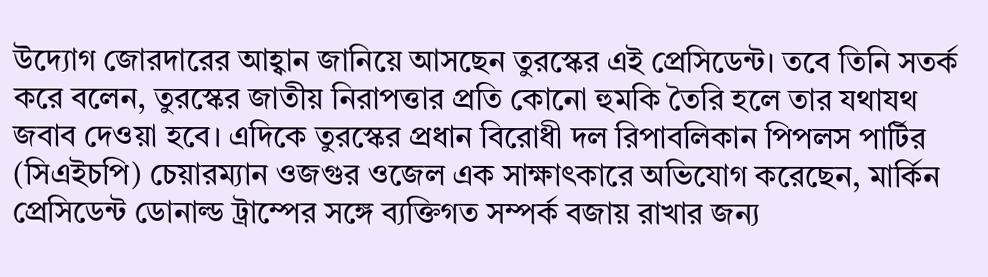উদ্যোগ জোরদারের আহ্বান জানিয়ে আসছেন তুরস্কের এই প্রেসিডেন্ট। তবে তিনি সতর্ক করে বলেন, তুরস্কের জাতীয় নিরাপত্তার প্রতি কোনো হুমকি তৈরি হলে তার যথাযথ জবাব দেওয়া হবে। এদিকে তুরস্কের প্রধান বিরোধী দল রিপাবলিকান পিপলস পার্টির (সিএইচপি) চেয়ারম্যান ওজগুর ওজেল এক সাক্ষাৎকারে অভিযোগ করেছেন, মার্কিন প্রেসিডেন্ট ডোনাল্ড ট্রাম্পের সঙ্গে ব্যক্তিগত সম্পর্ক বজায় রাখার জন্য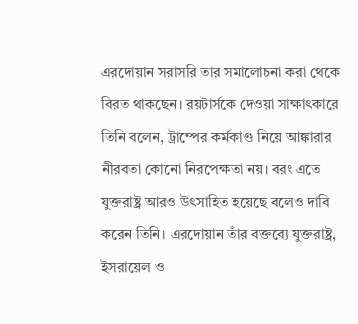এরদোয়ান সরাসরি তার সমালোচনা করা থেকে বিরত থাকছেন। রয়টার্সকে দেওয়া সাক্ষাৎকারে তিনি বলেন, ট্রাম্পের কর্মকাণ্ড নিয়ে আঙ্কারার নীরবতা কোনো নিরপেক্ষতা নয়। বরং এতে যুক্তরাষ্ট্র আরও উৎসাহিত হয়েছে বলেও দাবি করেন তিনি। এরদোয়ান তাঁর বক্তব্যে যুক্তরাষ্ট্র, ইসরায়েল ও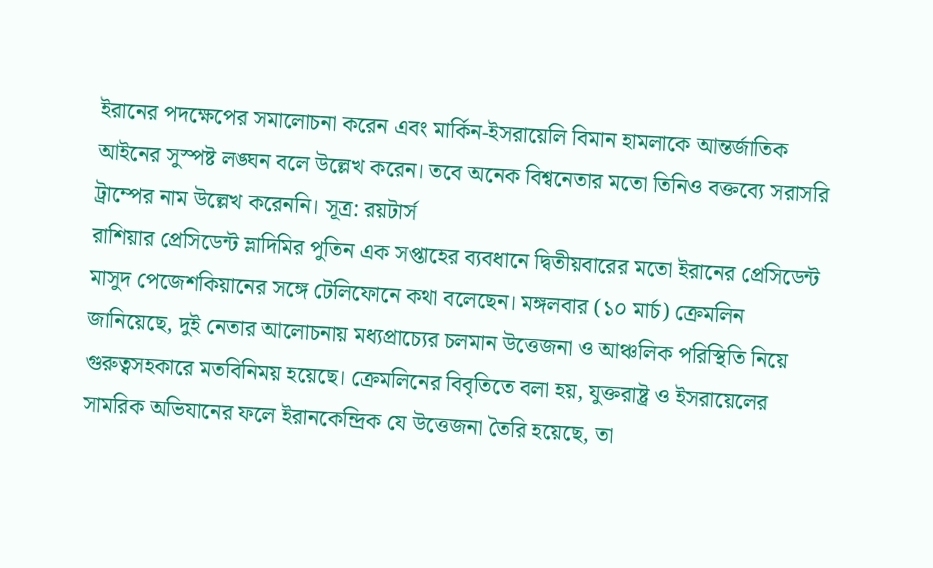ইরানের পদক্ষেপের সমালোচনা করেন এবং মার্কিন-ইসরায়েলি বিমান হামলাকে আন্তর্জাতিক আইনের সুস্পষ্ট লঙ্ঘন বলে উল্লেখ করেন। তবে অনেক বিশ্বনেতার মতো তিনিও বক্তব্যে সরাসরি ট্রাম্পের নাম উল্লেখ করেননি। সূত্র: রয়টার্স
রাশিয়ার প্রেসিডেন্ট ভ্লাদিমির পুতিন এক সপ্তাহের ব্যবধানে দ্বিতীয়বারের মতো ইরানের প্রেসিডেন্ট মাসুদ পেজেশকিয়ানের সঙ্গে টেলিফোনে কথা বলেছেন। মঙ্গলবার (১০ মার্চ) ক্রেমলিন জানিয়েছে, দুই নেতার আলোচনায় মধ্যপ্রাচ্যের চলমান উত্তেজনা ও আঞ্চলিক পরিস্থিতি নিয়ে গুরুত্বসহকারে মতবিনিময় হয়েছে। ক্রেমলিনের বিবৃতিতে বলা হয়, যুক্তরাষ্ট্র ও ইসরায়েলের সামরিক অভিযানের ফলে ইরানকেন্দ্রিক যে উত্তেজনা তৈরি হয়েছে, তা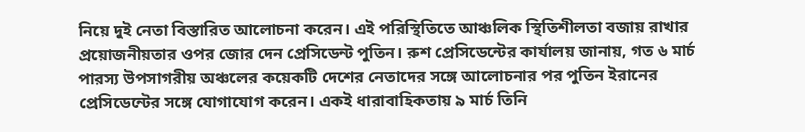নিয়ে দুই নেতা বিস্তারিত আলোচনা করেন। এই পরিস্থিতিতে আঞ্চলিক স্থিতিশীলতা বজায় রাখার প্রয়োজনীয়তার ওপর জোর দেন প্রেসিডেন্ট পুতিন। রুশ প্রেসিডেন্টের কার্যালয় জানায়, গত ৬ মার্চ পারস্য উপসাগরীয় অঞ্চলের কয়েকটি দেশের নেতাদের সঙ্গে আলোচনার পর পুতিন ইরানের প্রেসিডেন্টের সঙ্গে যোগাযোগ করেন। একই ধারাবাহিকতায় ৯ মার্চ তিনি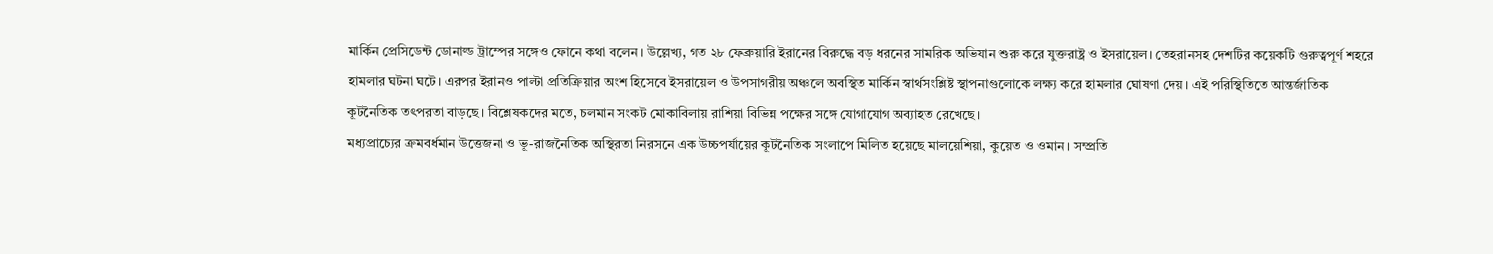মার্কিন প্রেসিডেন্ট ডোনাল্ড ট্রাম্পের সঙ্গেও ফোনে কথা বলেন। উল্লেখ্য, গত ২৮ ফেব্রুয়ারি ইরানের বিরুদ্ধে বড় ধরনের সামরিক অভিযান শুরু করে যুক্তরাষ্ট্র ও ইসরায়েল। তেহরানসহ দেশটির কয়েকটি গুরুত্বপূর্ণ শহরে হামলার ঘটনা ঘটে। এরপর ইরানও পাল্টা প্রতিক্রিয়ার অংশ হিসেবে ইসরায়েল ও উপসাগরীয় অঞ্চলে অবস্থিত মার্কিন স্বার্থসংশ্লিষ্ট স্থাপনাগুলোকে লক্ষ্য করে হামলার ঘোষণা দেয়। এই পরিস্থিতিতে আন্তর্জাতিক কূটনৈতিক তৎপরতা বাড়ছে। বিশ্লেষকদের মতে, চলমান সংকট মোকাবিলায় রাশিয়া বিভিন্ন পক্ষের সঙ্গে যোগাযোগ অব্যাহত রেখেছে।
মধ্যপ্রাচ্যের ক্রমবর্ধমান উত্তেজনা ও ভূ-রাজনৈতিক অস্থিরতা নিরসনে এক উচ্চপর্যায়ের কূটনৈতিক সংলাপে মিলিত হয়েছে মালয়েশিয়া, কুয়েত ও ওমান। সম্প্রতি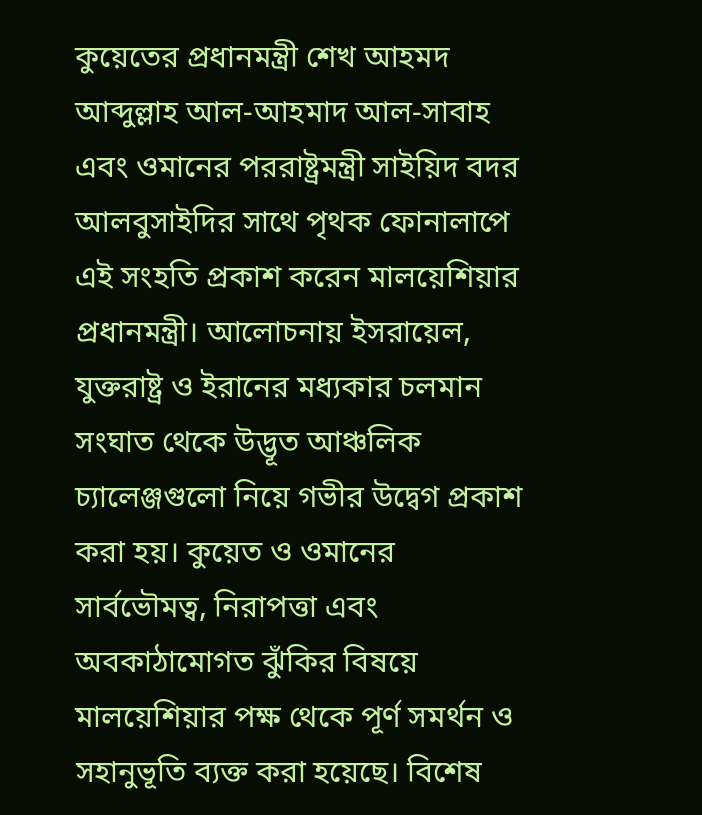কুয়েতের প্রধানমন্ত্রী শেখ আহমদ আব্দুল্লাহ আল-আহমাদ আল-সাবাহ এবং ওমানের পররাষ্ট্রমন্ত্রী সাইয়িদ বদর আলবুসাইদির সাথে পৃথক ফোনালাপে এই সংহতি প্রকাশ করেন মালয়েশিয়ার প্রধানমন্ত্রী। আলোচনায় ইসরায়েল, যুক্তরাষ্ট্র ও ইরানের মধ্যকার চলমান সংঘাত থেকে উদ্ভূত আঞ্চলিক চ্যালেঞ্জগুলো নিয়ে গভীর উদ্বেগ প্রকাশ করা হয়। কুয়েত ও ওমানের সার্বভৌমত্ব, নিরাপত্তা এবং অবকাঠামোগত ঝুঁকির বিষয়ে মালয়েশিয়ার পক্ষ থেকে পূর্ণ সমর্থন ও সহানুভূতি ব্যক্ত করা হয়েছে। বিশেষ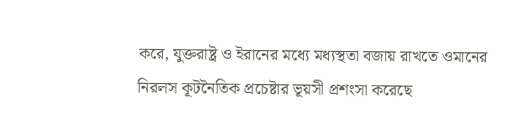করে, যুক্তরাষ্ট্র ও ইরানের মধ্যে মধ্যস্থতা বজায় রাখতে ওমানের নিরলস কূটনৈতিক প্রচেষ্টার ভূয়সী প্রশংসা করেছে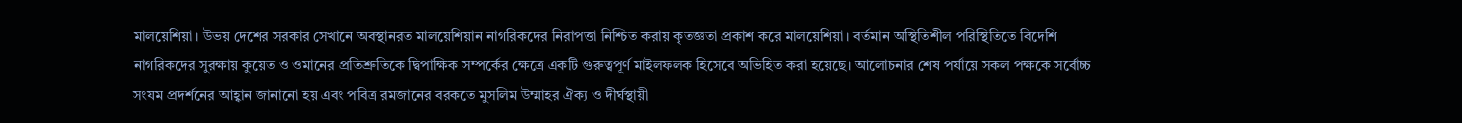মালয়েশিয়া। উভয় দেশের সরকার সেখানে অবস্থানরত মালয়েশিয়ান নাগরিকদের নিরাপত্তা নিশ্চিত করায় কৃতজ্ঞতা প্রকাশ করে মালয়েশিয়া। বর্তমান অস্থিতিশীল পরিস্থিতিতে বিদেশি নাগরিকদের সুরক্ষায় কুয়েত ও ওমানের প্রতিশ্রুতিকে দ্বিপাক্ষিক সম্পর্কের ক্ষেত্রে একটি গুরুত্বপূর্ণ মাইলফলক হিসেবে অভিহিত করা হয়েছে। আলোচনার শেষ পর্যায়ে সকল পক্ষকে সর্বোচ্চ সংযম প্রদর্শনের আহ্বান জানানো হয় এবং পবিত্র রমজানের বরকতে মুসলিম উম্মাহর ঐক্য ও দীর্ঘস্থায়ী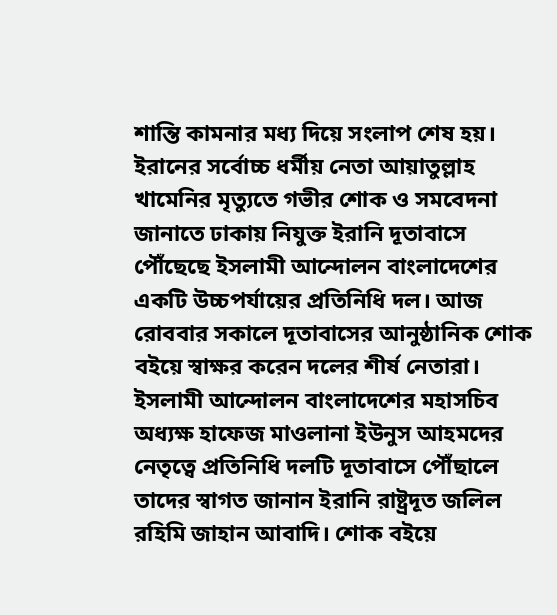শান্তি কামনার মধ্য দিয়ে সংলাপ শেষ হয়।
ইরানের সর্বোচ্চ ধর্মীয় নেতা আয়াতুল্লাহ খামেনির মৃত্যুতে গভীর শোক ও সমবেদনা জানাতে ঢাকায় নিযুক্ত ইরানি দূতাবাসে পৌঁছেছে ইসলামী আন্দোলন বাংলাদেশের একটি উচ্চপর্যায়ের প্রতিনিধি দল। আজ রোববার সকালে দূতাবাসের আনুষ্ঠানিক শোক বইয়ে স্বাক্ষর করেন দলের শীর্ষ নেতারা। ইসলামী আন্দোলন বাংলাদেশের মহাসচিব অধ্যক্ষ হাফেজ মাওলানা ইউনুস আহমদের নেতৃত্বে প্রতিনিধি দলটি দূতাবাসে পৌঁছালে তাদের স্বাগত জানান ইরানি রাষ্ট্রদূত জলিল রহিমি জাহান আবাদি। শোক বইয়ে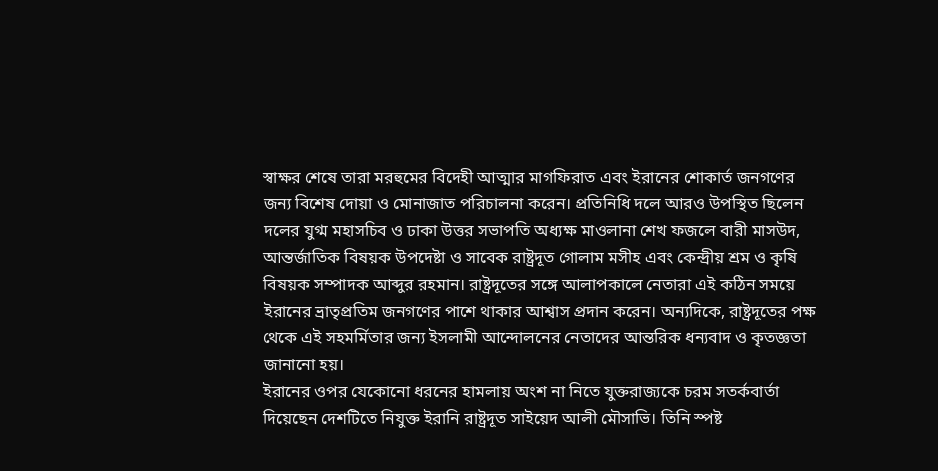স্বাক্ষর শেষে তারা মরহুমের বিদেহী আত্মার মাগফিরাত এবং ইরানের শোকার্ত জনগণের জন্য বিশেষ দোয়া ও মোনাজাত পরিচালনা করেন। প্রতিনিধি দলে আরও উপস্থিত ছিলেন দলের যুগ্ম মহাসচিব ও ঢাকা উত্তর সভাপতি অধ্যক্ষ মাওলানা শেখ ফজলে বারী মাসউদ, আন্তর্জাতিক বিষয়ক উপদেষ্টা ও সাবেক রাষ্ট্রদূত গোলাম মসীহ এবং কেন্দ্রীয় শ্রম ও কৃষি বিষয়ক সম্পাদক আব্দুর রহমান। রাষ্ট্রদূতের সঙ্গে আলাপকালে নেতারা এই কঠিন সময়ে ইরানের ভ্রাতৃপ্রতিম জনগণের পাশে থাকার আশ্বাস প্রদান করেন। অন্যদিকে, রাষ্ট্রদূতের পক্ষ থেকে এই সহমর্মিতার জন্য ইসলামী আন্দোলনের নেতাদের আন্তরিক ধন্যবাদ ও কৃতজ্ঞতা জানানো হয়।
ইরানের ওপর যেকোনো ধরনের হামলায় অংশ না নিতে যুক্তরাজ্যকে চরম সতর্কবার্তা দিয়েছেন দেশটিতে নিযুক্ত ইরানি রাষ্ট্রদূত সাইয়েদ আলী মৌসাভি। তিনি স্পষ্ট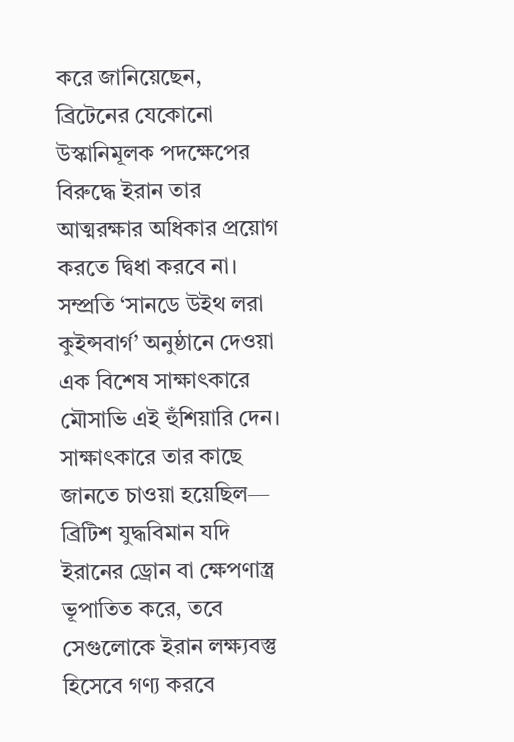করে জানিয়েছেন, ব্রিটেনের যেকোনো উস্কানিমূলক পদক্ষেপের বিরুদ্ধে ইরান তার আত্মরক্ষার অধিকার প্রয়োগ করতে দ্বিধা করবে না। সম্প্রতি ‘সানডে উইথ লরা কুইন্সবার্গ’ অনুষ্ঠানে দেওয়া এক বিশেষ সাক্ষাৎকারে মৌসাভি এই হুঁশিয়ারি দেন। সাক্ষাৎকারে তার কাছে জানতে চাওয়া হয়েছিল— ব্রিটিশ যুদ্ধবিমান যদি ইরানের ড্রোন বা ক্ষেপণাস্ত্র ভূপাতিত করে, তবে সেগুলোকে ইরান লক্ষ্যবস্তু হিসেবে গণ্য করবে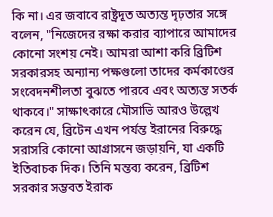কি না। এর জবাবে রাষ্ট্রদূত অত্যন্ত দৃঢ়তার সঙ্গে বলেন, "নিজেদের রক্ষা করার ব্যাপারে আমাদের কোনো সংশয় নেই। আমরা আশা করি ব্রিটিশ সরকারসহ অন্যান্য পক্ষগুলো তাদের কর্মকাণ্ডের সংবেদনশীলতা বুঝতে পারবে এবং অত্যন্ত সতর্ক থাকবে।" সাক্ষাৎকারে মৌসাভি আরও উল্লেখ করেন যে, ব্রিটেন এখন পর্যন্ত ইরানের বিরুদ্ধে সরাসরি কোনো আগ্রাসনে জড়ায়নি, যা একটি ইতিবাচক দিক। তিনি মন্তব্য করেন, ব্রিটিশ সরকার সম্ভবত ইরাক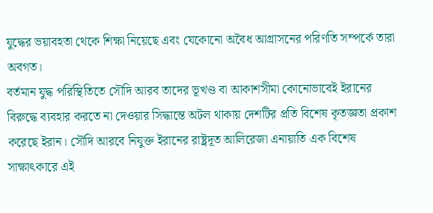যুদ্ধের ভয়াবহতা থেকে শিক্ষা নিয়েছে এবং যেকোনো অবৈধ আগ্রাসনের পরিণতি সম্পর্কে তারা অবগত।
বর্তমান যুদ্ধ পরিস্থিতিতে সৌদি আরব তাদের ভূখণ্ড বা আকাশসীমা কোনোভাবেই ইরানের বিরুদ্ধে ব্যবহার করতে না দেওয়ার সিদ্ধান্তে অটল থাকায় দেশটির প্রতি বিশেষ কৃতজ্ঞতা প্রকাশ করেছে ইরান। সৌদি আরবে নিযুক্ত ইরানের রাষ্ট্রদূত আলিরেজা এনায়াতি এক বিশেষ সাক্ষাৎকারে এই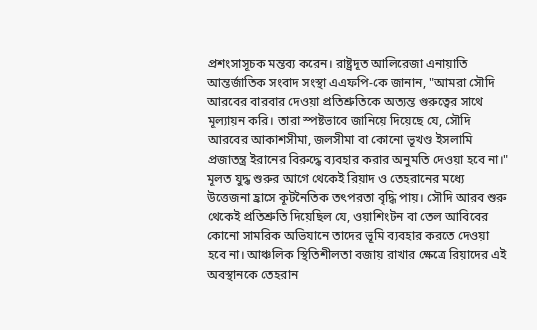প্রশংসাসূচক মন্তব্য করেন। রাষ্ট্রদূত আলিরেজা এনায়াতি আন্তর্জাতিক সংবাদ সংস্থা এএফপি-কে জানান, "আমরা সৌদি আরবের বারবার দেওয়া প্রতিশ্রুতিকে অত্যন্ত গুরুত্বের সাথে মূল্যায়ন করি। তারা স্পষ্টভাবে জানিয়ে দিয়েছে যে, সৌদি আরবের আকাশসীমা, জলসীমা বা কোনো ভূখণ্ড ইসলামি প্রজাতন্ত্র ইরানের বিরুদ্ধে ব্যবহার করার অনুমতি দেওয়া হবে না।" মূলত যুদ্ধ শুরুর আগে থেকেই রিয়াদ ও তেহরানের মধ্যে উত্তেজনা হ্রাসে কূটনৈতিক তৎপরতা বৃদ্ধি পায়। সৌদি আরব শুরু থেকেই প্রতিশ্রুতি দিয়েছিল যে, ওয়াশিংটন বা তেল আবিবের কোনো সামরিক অভিযানে তাদের ভূমি ব্যবহার করতে দেওয়া হবে না। আঞ্চলিক স্থিতিশীলতা বজায় রাখার ক্ষেত্রে রিয়াদের এই অবস্থানকে তেহরান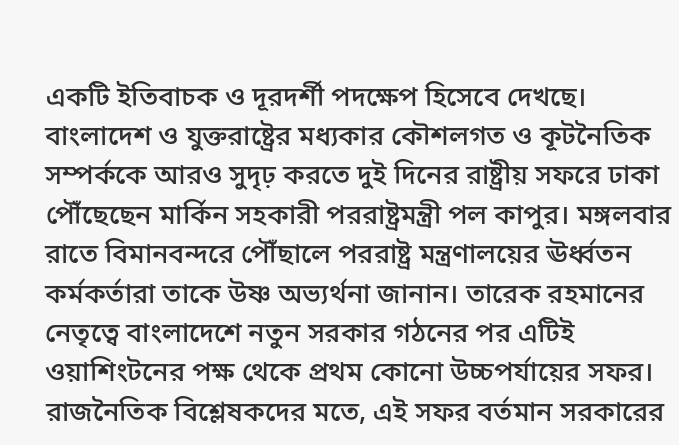একটি ইতিবাচক ও দূরদর্শী পদক্ষেপ হিসেবে দেখছে।
বাংলাদেশ ও যুক্তরাষ্ট্রের মধ্যকার কৌশলগত ও কূটনৈতিক সম্পর্ককে আরও সুদৃঢ় করতে দুই দিনের রাষ্ট্রীয় সফরে ঢাকা পৌঁছেছেন মার্কিন সহকারী পররাষ্ট্রমন্ত্রী পল কাপুর। মঙ্গলবার রাতে বিমানবন্দরে পৌঁছালে পররাষ্ট্র মন্ত্রণালয়ের ঊর্ধ্বতন কর্মকর্তারা তাকে উষ্ণ অভ্যর্থনা জানান। তারেক রহমানের নেতৃত্বে বাংলাদেশে নতুন সরকার গঠনের পর এটিই ওয়াশিংটনের পক্ষ থেকে প্রথম কোনো উচ্চপর্যায়ের সফর। রাজনৈতিক বিশ্লেষকদের মতে, এই সফর বর্তমান সরকারের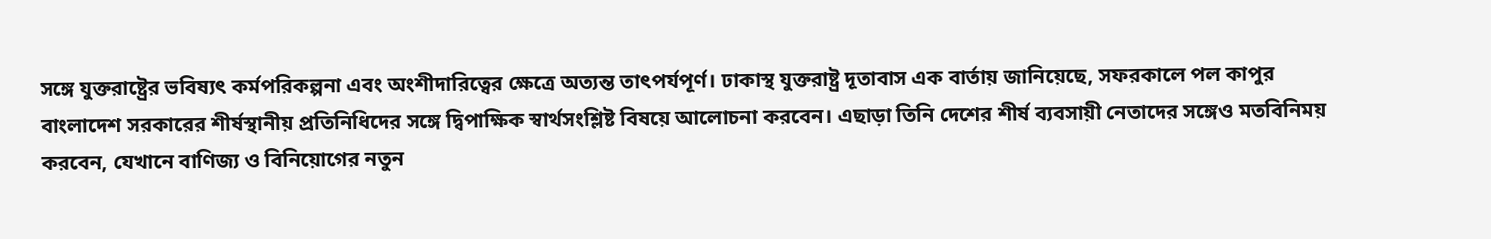সঙ্গে যুক্তরাষ্ট্রের ভবিষ্যৎ কর্মপরিকল্পনা এবং অংশীদারিত্বের ক্ষেত্রে অত্যন্ত তাৎপর্যপূর্ণ। ঢাকাস্থ যুক্তরাষ্ট্র দূতাবাস এক বার্তায় জানিয়েছে, সফরকালে পল কাপুর বাংলাদেশ সরকারের শীর্ষস্থানীয় প্রতিনিধিদের সঙ্গে দ্বিপাক্ষিক স্বার্থসংশ্লিষ্ট বিষয়ে আলোচনা করবেন। এছাড়া তিনি দেশের শীর্ষ ব্যবসায়ী নেতাদের সঙ্গেও মতবিনিময় করবেন, যেখানে বাণিজ্য ও বিনিয়োগের নতুন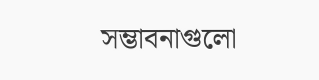সম্ভাবনাগুলো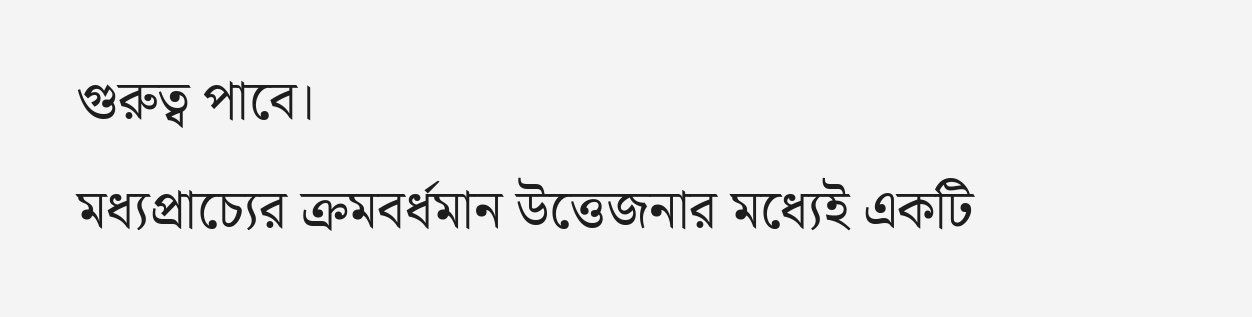গুরুত্ব পাবে।
মধ্যপ্রাচ্যের ক্রমবর্ধমান উত্তেজনার মধ্যেই একটি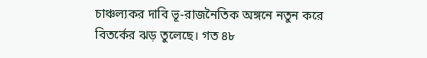চাঞ্চল্যকর দাবি ভূ-রাজনৈতিক অঙ্গনে নতুন করে বিতর্কের ঝড় তুলেছে। গত ৪৮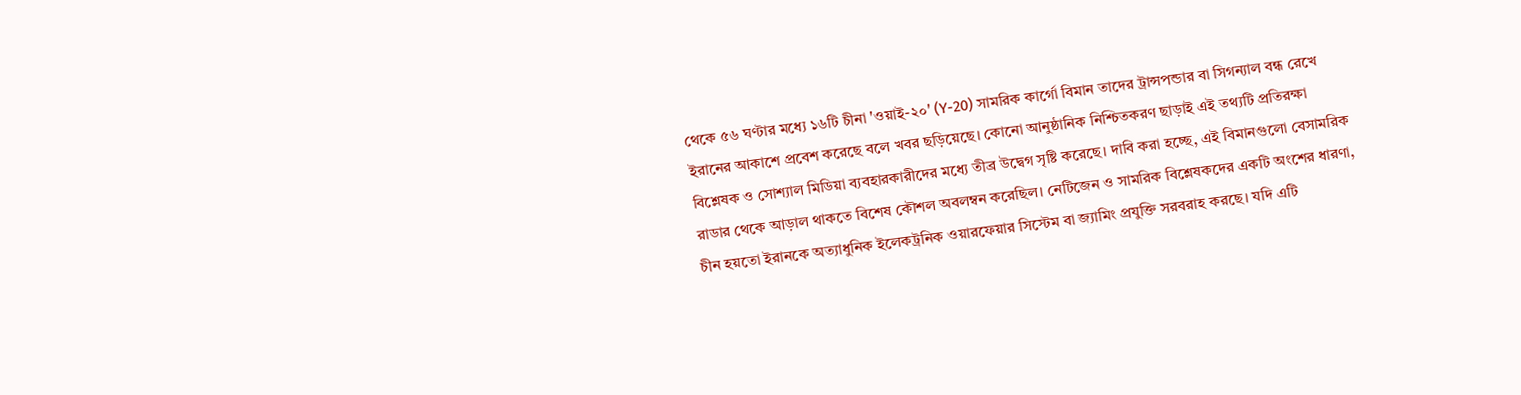থেকে ৫৬ ঘণ্টার মধ্যে ১৬টি চীনা 'ওয়াই-২০' (Y-20) সামরিক কার্গো বিমান তাদের ট্রান্সপন্ডার বা সিগন্যাল বন্ধ রেখে ইরানের আকাশে প্রবেশ করেছে বলে খবর ছড়িয়েছে। কোনো আনুষ্ঠানিক নিশ্চিতকরণ ছাড়াই এই তথ্যটি প্রতিরক্ষা বিশ্লেষক ও সোশ্যাল মিডিয়া ব্যবহারকারীদের মধ্যে তীব্র উদ্বেগ সৃষ্টি করেছে। দাবি করা হচ্ছে, এই বিমানগুলো বেসামরিক রাডার থেকে আড়াল থাকতে বিশেষ কৌশল অবলম্বন করেছিল। নেটিজেন ও সামরিক বিশ্লেষকদের একটি অংশের ধারণা, চীন হয়তো ইরানকে অত্যাধুনিক ইলেকট্রনিক ওয়ারফেয়ার সিস্টেম বা জ্যামিং প্রযুক্তি সরবরাহ করছে। যদি এটি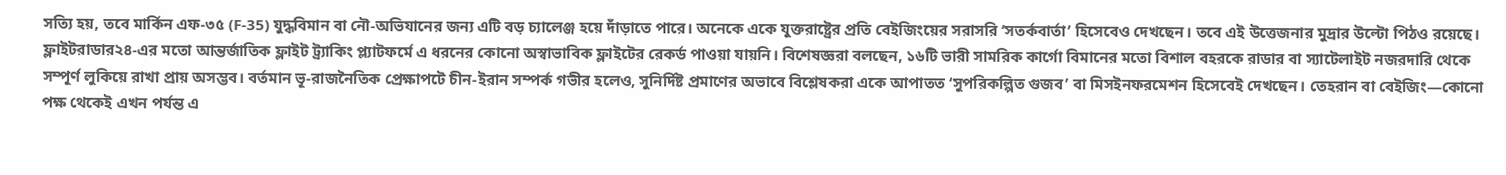সত্যি হয়, তবে মার্কিন এফ-৩৫ (F-35) যুদ্ধবিমান বা নৌ-অভিযানের জন্য এটি বড় চ্যালেঞ্জ হয়ে দাঁড়াতে পারে। অনেকে একে যুক্তরাষ্ট্রের প্রতি বেইজিংয়ের সরাসরি ‘সতর্কবার্তা’ হিসেবেও দেখছেন। তবে এই উত্তেজনার মুদ্রার উল্টো পিঠও রয়েছে। ফ্লাইটরাডার২৪-এর মতো আন্তর্জাতিক ফ্লাইট ট্র্যাকিং প্ল্যাটফর্মে এ ধরনের কোনো অস্বাভাবিক ফ্লাইটের রেকর্ড পাওয়া যায়নি। বিশেষজ্ঞরা বলছেন, ১৬টি ভারী সামরিক কার্গো বিমানের মতো বিশাল বহরকে রাডার বা স্যাটেলাইট নজরদারি থেকে সম্পূর্ণ লুকিয়ে রাখা প্রায় অসম্ভব। বর্তমান ভূ-রাজনৈতিক প্রেক্ষাপটে চীন-ইরান সম্পর্ক গভীর হলেও, সুনির্দিষ্ট প্রমাণের অভাবে বিশ্লেষকরা একে আপাতত ‘সুপরিকল্পিত গুজব’ বা মিসইনফরমেশন হিসেবেই দেখছেন। তেহরান বা বেইজিং—কোনো পক্ষ থেকেই এখন পর্যন্ত এ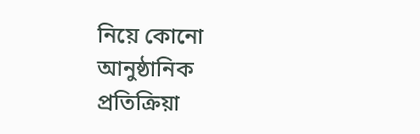নিয়ে কোনো আনুষ্ঠানিক প্রতিক্রিয়া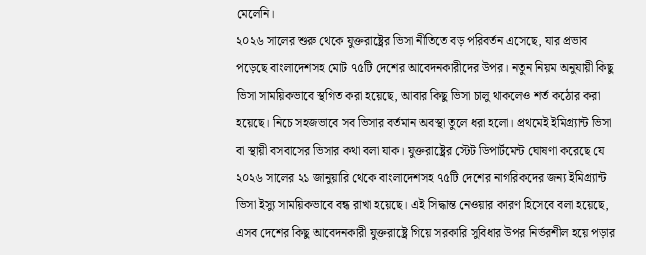মেলেনি।
২০২৬ সালের শুরু থেকে যুক্তরাষ্ট্রের ভিসা নীতিতে বড় পরিবর্তন এসেছে, যার প্রভাব পড়েছে বাংলাদেশসহ মোট ৭৫টি দেশের আবেদনকারীদের উপর। নতুন নিয়ম অনুযায়ী কিছু ভিসা সাময়িকভাবে স্থগিত করা হয়েছে, আবার কিছু ভিসা চালু থাকলেও শর্ত কঠোর করা হয়েছে। নিচে সহজভাবে সব ভিসার বর্তমান অবস্থা তুলে ধরা হলো। প্রথমেই ইমিগ্র্যান্ট ভিসা বা স্থায়ী বসবাসের ভিসার কথা বলা যাক। যুক্তরাষ্ট্রের স্টেট ডিপার্টমেন্ট ঘোষণা করেছে যে ২০২৬ সালের ২১ জানুয়ারি থেকে বাংলাদেশসহ ৭৫টি দেশের নাগরিকদের জন্য ইমিগ্র্যান্ট ভিসা ইস্যু সাময়িকভাবে বন্ধ রাখা হয়েছে। এই সিদ্ধান্ত নেওয়ার কারণ হিসেবে বলা হয়েছে, এসব দেশের কিছু আবেদনকারী যুক্তরাষ্ট্রে গিয়ে সরকারি সুবিধার উপর নির্ভরশীল হয়ে পড়ার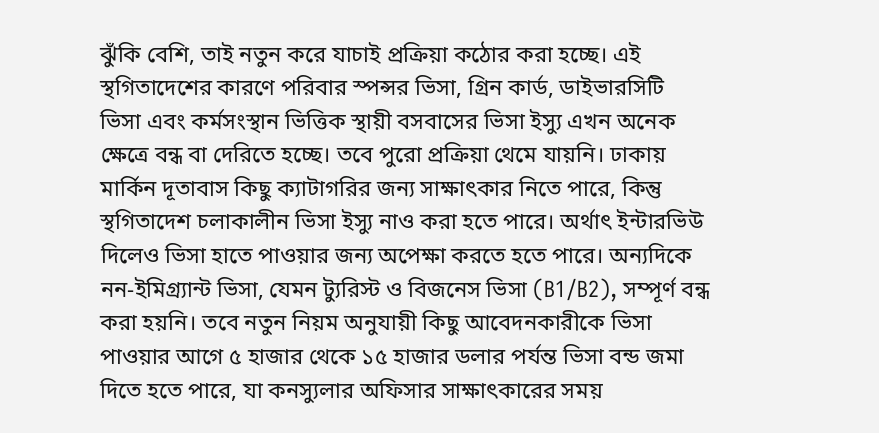ঝুঁকি বেশি, তাই নতুন করে যাচাই প্রক্রিয়া কঠোর করা হচ্ছে। এই স্থগিতাদেশের কারণে পরিবার স্পন্সর ভিসা, গ্রিন কার্ড, ডাইভারসিটি ভিসা এবং কর্মসংস্থান ভিত্তিক স্থায়ী বসবাসের ভিসা ইস্যু এখন অনেক ক্ষেত্রে বন্ধ বা দেরিতে হচ্ছে। তবে পুরো প্রক্রিয়া থেমে যায়নি। ঢাকায় মার্কিন দূতাবাস কিছু ক্যাটাগরির জন্য সাক্ষাৎকার নিতে পারে, কিন্তু স্থগিতাদেশ চলাকালীন ভিসা ইস্যু নাও করা হতে পারে। অর্থাৎ ইন্টারভিউ দিলেও ভিসা হাতে পাওয়ার জন্য অপেক্ষা করতে হতে পারে। অন্যদিকে নন-ইমিগ্র্যান্ট ভিসা, যেমন ট্যুরিস্ট ও বিজনেস ভিসা (B1/B2), সম্পূর্ণ বন্ধ করা হয়নি। তবে নতুন নিয়ম অনুযায়ী কিছু আবেদনকারীকে ভিসা পাওয়ার আগে ৫ হাজার থেকে ১৫ হাজার ডলার পর্যন্ত ভিসা বন্ড জমা দিতে হতে পারে, যা কনস্যুলার অফিসার সাক্ষাৎকারের সময়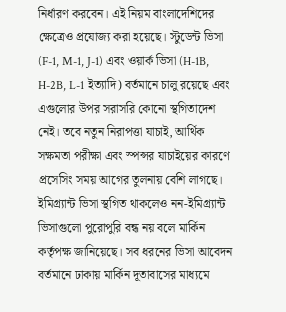নির্ধারণ করবেন। এই নিয়ম বাংলাদেশিদের ক্ষেত্রেও প্রযোজ্য করা হয়েছে। স্টুডেন্ট ভিসা (F-1, M-1, J-1) এবং ওয়ার্ক ভিসা (H-1B, H-2B, L-1 ইত্যাদি) বর্তমানে চালু রয়েছে এবং এগুলোর উপর সরাসরি কোনো স্থগিতাদেশ নেই। তবে নতুন নিরাপত্তা যাচাই, আর্থিক সক্ষমতা পরীক্ষা এবং স্পন্সর যাচাইয়ের কারণে প্রসেসিং সময় আগের তুলনায় বেশি লাগছে। ইমিগ্র্যান্ট ভিসা স্থগিত থাকলেও নন-ইমিগ্র্যান্ট ভিসাগুলো পুরোপুরি বন্ধ নয় বলে মার্কিন কর্তৃপক্ষ জানিয়েছে। সব ধরনের ভিসা আবেদন বর্তমানে ঢাকায় মার্কিন দূতাবাসের মাধ্যমে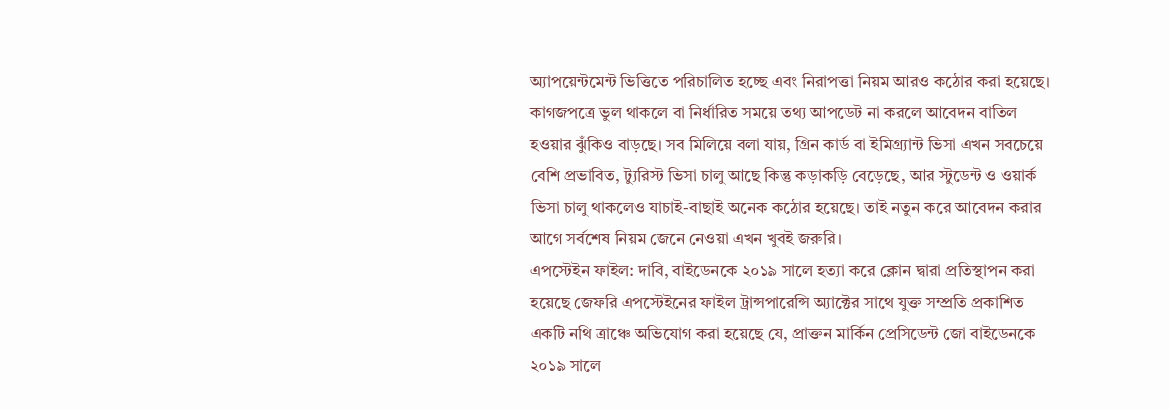অ্যাপয়েন্টমেন্ট ভিত্তিতে পরিচালিত হচ্ছে এবং নিরাপত্তা নিয়ম আরও কঠোর করা হয়েছে। কাগজপত্রে ভুল থাকলে বা নির্ধারিত সময়ে তথ্য আপডেট না করলে আবেদন বাতিল হওয়ার ঝুঁকিও বাড়ছে। সব মিলিয়ে বলা যায়, গ্রিন কার্ড বা ইমিগ্র্যান্ট ভিসা এখন সবচেয়ে বেশি প্রভাবিত, ট্যুরিস্ট ভিসা চালু আছে কিন্তু কড়াকড়ি বেড়েছে, আর স্টুডেন্ট ও ওয়ার্ক ভিসা চালু থাকলেও যাচাই-বাছাই অনেক কঠোর হয়েছে। তাই নতুন করে আবেদন করার আগে সর্বশেষ নিয়ম জেনে নেওয়া এখন খুবই জরুরি।
এপস্টেইন ফাইল: দাবি, বাইডেনকে ২০১৯ সালে হত্যা করে ক্লোন দ্বারা প্রতিস্থাপন করা হয়েছে জেফরি এপস্টেইনের ফাইল ট্রান্সপারেন্সি অ্যাক্টের সাথে যুক্ত সম্প্রতি প্রকাশিত একটি নথি ত্রাঞ্চে অভিযোগ করা হয়েছে যে, প্রাক্তন মার্কিন প্রেসিডেন্ট জো বাইডেনকে ২০১৯ সালে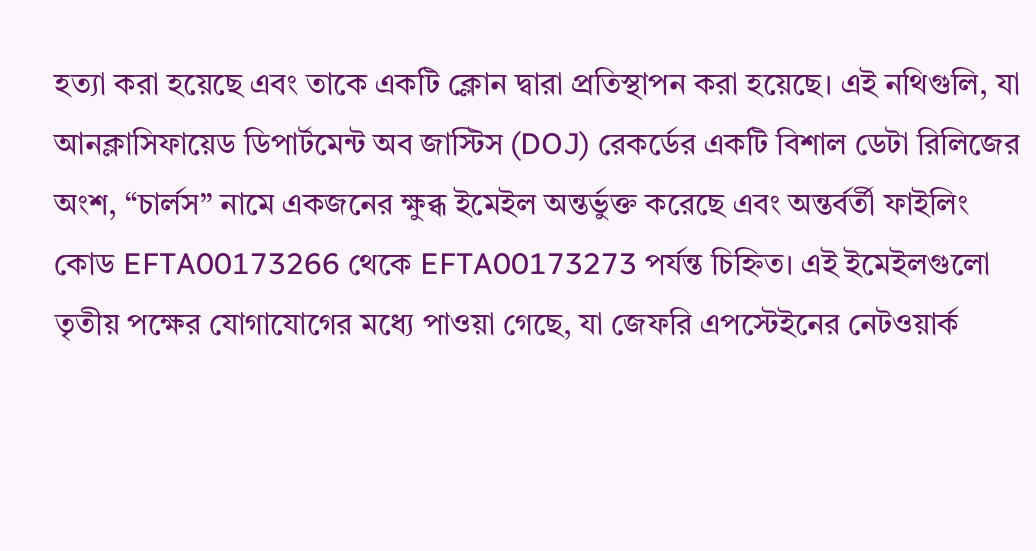হত্যা করা হয়েছে এবং তাকে একটি ক্লোন দ্বারা প্রতিস্থাপন করা হয়েছে। এই নথিগুলি, যা আনক্লাসিফায়েড ডিপার্টমেন্ট অব জাস্টিস (DOJ) রেকর্ডের একটি বিশাল ডেটা রিলিজের অংশ, “চার্লস” নামে একজনের ক্ষুব্ধ ইমেইল অন্তর্ভুক্ত করেছে এবং অন্তর্বর্তী ফাইলিং কোড EFTA00173266 থেকে EFTA00173273 পর্যন্ত চিহ্নিত। এই ইমেইলগুলো তৃতীয় পক্ষের যোগাযোগের মধ্যে পাওয়া গেছে, যা জেফরি এপস্টেইনের নেটওয়ার্ক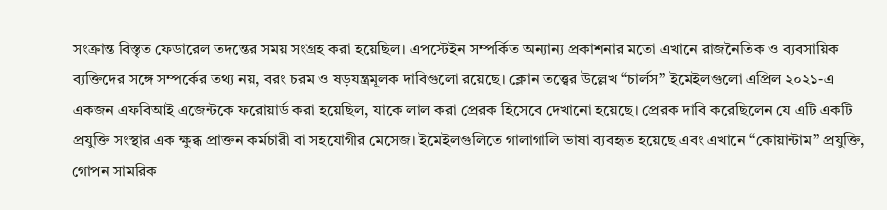সংক্রান্ত বিস্তৃত ফেডারেল তদন্তের সময় সংগ্রহ করা হয়েছিল। এপস্টেইন সম্পর্কিত অন্যান্য প্রকাশনার মতো এখানে রাজনৈতিক ও ব্যবসায়িক ব্যক্তিদের সঙ্গে সম্পর্কের তথ্য নয়, বরং চরম ও ষড়যন্ত্রমূলক দাবিগুলো রয়েছে। ক্লোন তত্ত্বের উল্লেখ “চার্লস” ইমেইলগুলো এপ্রিল ২০২১-এ একজন এফবিআই এজেন্টকে ফরোয়ার্ড করা হয়েছিল, যাকে লাল করা প্রেরক হিসেবে দেখানো হয়েছে। প্রেরক দাবি করেছিলেন যে এটি একটি প্রযুক্তি সংস্থার এক ক্ষুব্ধ প্রাক্তন কর্মচারী বা সহযোগীর মেসেজ। ইমেইলগুলিতে গালাগালি ভাষা ব্যবহৃত হয়েছে এবং এখানে “কোয়ান্টাম” প্রযুক্তি, গোপন সামরিক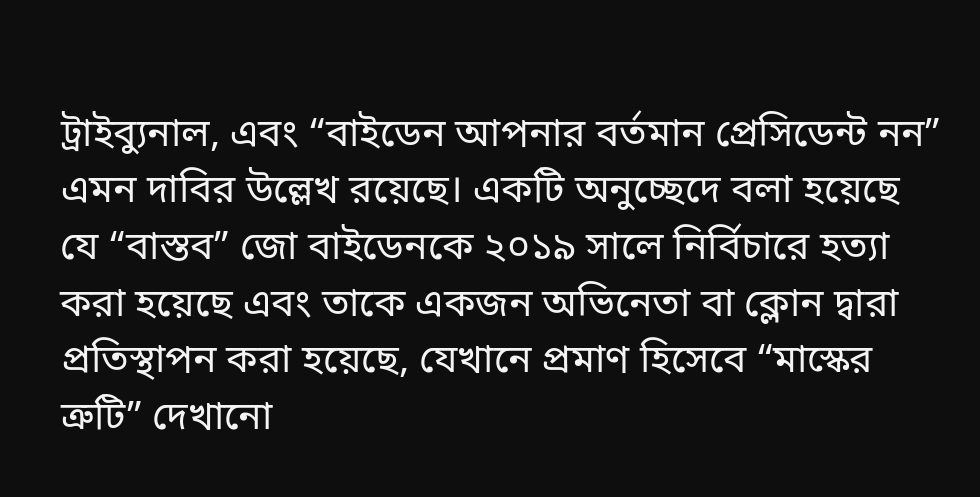ট্রাইব্যুনাল, এবং “বাইডেন আপনার বর্তমান প্রেসিডেন্ট নন” এমন দাবির উল্লেখ রয়েছে। একটি অনুচ্ছেদে বলা হয়েছে যে “বাস্তব” জো বাইডেনকে ২০১৯ সালে নির্বিচারে হত্যা করা হয়েছে এবং তাকে একজন অভিনেতা বা ক্লোন দ্বারা প্রতিস্থাপন করা হয়েছে, যেখানে প্রমাণ হিসেবে “মাস্কের ত্রুটি” দেখানো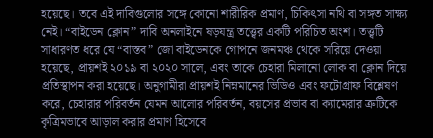হয়েছে। তবে এই দাবিগুলোর সঙ্গে কোনো শারীরিক প্রমাণ, চিকিৎসা নথি বা সঙ্গত সাক্ষ্য নেই। “বাইডেন ক্লোন” দাবি অনলাইনে ষড়যন্ত্র তত্ত্বের একটি পরিচিত অংশ। তত্ত্বটি সাধারণত ধরে যে “বাস্তব” জো বাইডেনকে গোপনে জনমঞ্চ থেকে সরিয়ে দেওয়া হয়েছে, প্রায়শই ২০১৯ বা ২০২০ সালে, এবং তাকে চেহারা মিলানো লোক বা ক্লোন দিয়ে প্রতিস্থাপন করা হয়েছে। অনুগামীরা প্রায়শই নিম্নমানের ভিডিও এবং ফটোগ্রাফ বিশ্লেষণ করে, চেহারার পরিবর্তন যেমন আলোর পরিবর্তন, বয়সের প্রভাব বা ক্যামেরার ত্রুটিকে কৃত্রিমভাবে আড়াল করার প্রমাণ হিসেবে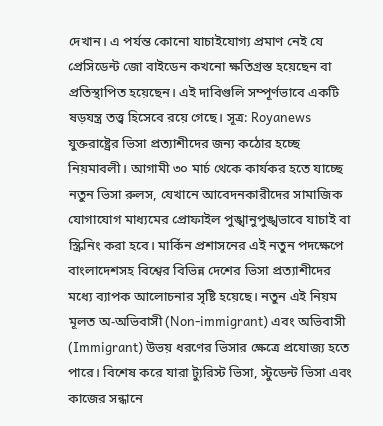দেখান। এ পর্যন্ত কোনো যাচাইযোগ্য প্রমাণ নেই যে প্রেসিডেন্ট জো বাইডেন কখনো ক্ষতিগ্রস্ত হয়েছেন বা প্রতিস্থাপিত হয়েছেন। এই দাবিগুলি সম্পূর্ণভাবে একটি ষড়যন্ত্র তত্ত্ব হিসেবে রয়ে গেছে। সূত্র: Royanews
যুক্তরাষ্ট্রের ভিসা প্রত্যাশীদের জন্য কঠোর হচ্ছে নিয়মাবলী। আগামী ৩০ মার্চ থেকে কার্যকর হতে যাচ্ছে নতুন ভিসা রুলস, যেখানে আবেদনকারীদের সামাজিক যোগাযোগ মাধ্যমের প্রোফাইল পুঙ্খানুপুঙ্খভাবে যাচাই বা স্ক্রিনিং করা হবে। মার্কিন প্রশাসনের এই নতুন পদক্ষেপে বাংলাদেশসহ বিশ্বের বিভিন্ন দেশের ভিসা প্রত্যাশীদের মধ্যে ব্যাপক আলোচনার সৃষ্টি হয়েছে। নতুন এই নিয়ম মূলত অ-অভিবাসী (Non-immigrant) এবং অভিবাসী (Immigrant) উভয় ধরণের ভিসার ক্ষেত্রে প্রযোজ্য হতে পারে। বিশেষ করে যারা ট্যুরিস্ট ভিসা, স্টুডেন্ট ভিসা এবং কাজের সন্ধানে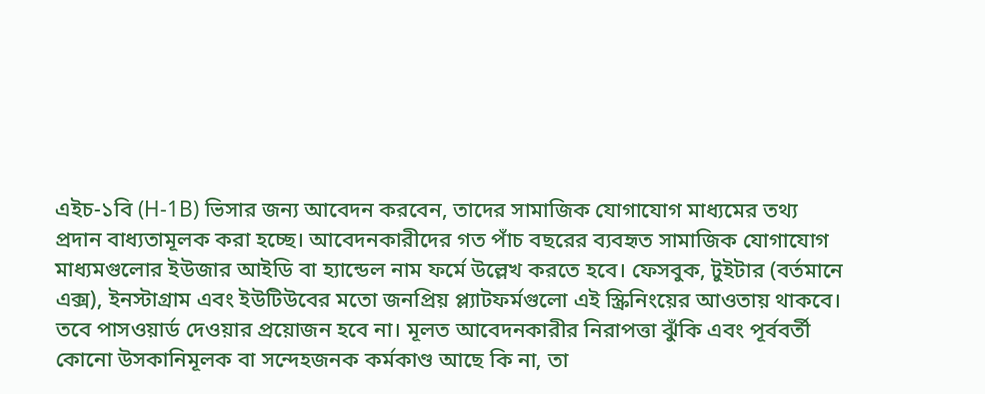এইচ-১বি (H-1B) ভিসার জন্য আবেদন করবেন, তাদের সামাজিক যোগাযোগ মাধ্যমের তথ্য প্রদান বাধ্যতামূলক করা হচ্ছে। আবেদনকারীদের গত পাঁচ বছরের ব্যবহৃত সামাজিক যোগাযোগ মাধ্যমগুলোর ইউজার আইডি বা হ্যান্ডেল নাম ফর্মে উল্লেখ করতে হবে। ফেসবুক, টুইটার (বর্তমানে এক্স), ইনস্টাগ্রাম এবং ইউটিউবের মতো জনপ্রিয় প্ল্যাটফর্মগুলো এই স্ক্রিনিংয়ের আওতায় থাকবে। তবে পাসওয়ার্ড দেওয়ার প্রয়োজন হবে না। মূলত আবেদনকারীর নিরাপত্তা ঝুঁকি এবং পূর্ববর্তী কোনো উসকানিমূলক বা সন্দেহজনক কর্মকাণ্ড আছে কি না, তা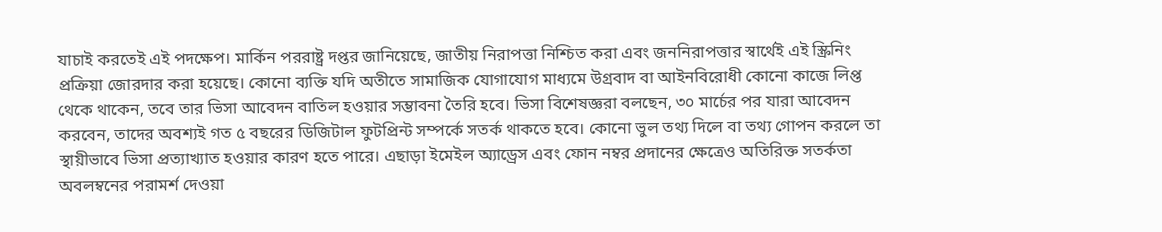যাচাই করতেই এই পদক্ষেপ। মার্কিন পররাষ্ট্র দপ্তর জানিয়েছে, জাতীয় নিরাপত্তা নিশ্চিত করা এবং জননিরাপত্তার স্বার্থেই এই স্ক্রিনিং প্রক্রিয়া জোরদার করা হয়েছে। কোনো ব্যক্তি যদি অতীতে সামাজিক যোগাযোগ মাধ্যমে উগ্রবাদ বা আইনবিরোধী কোনো কাজে লিপ্ত থেকে থাকেন, তবে তার ভিসা আবেদন বাতিল হওয়ার সম্ভাবনা তৈরি হবে। ভিসা বিশেষজ্ঞরা বলছেন, ৩০ মার্চের পর যারা আবেদন করবেন, তাদের অবশ্যই গত ৫ বছরের ডিজিটাল ফুটপ্রিন্ট সম্পর্কে সতর্ক থাকতে হবে। কোনো ভুল তথ্য দিলে বা তথ্য গোপন করলে তা স্থায়ীভাবে ভিসা প্রত্যাখ্যাত হওয়ার কারণ হতে পারে। এছাড়া ইমেইল অ্যাড্রেস এবং ফোন নম্বর প্রদানের ক্ষেত্রেও অতিরিক্ত সতর্কতা অবলম্বনের পরামর্শ দেওয়া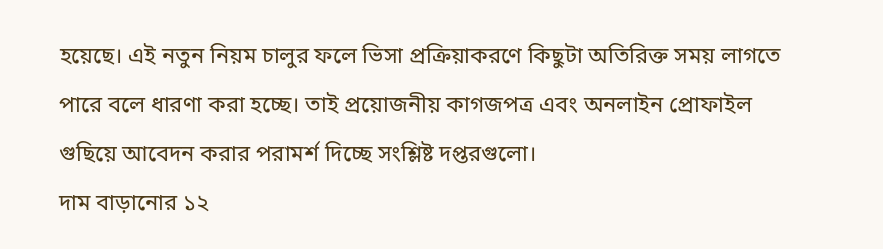হয়েছে। এই নতুন নিয়ম চালুর ফলে ভিসা প্রক্রিয়াকরণে কিছুটা অতিরিক্ত সময় লাগতে পারে বলে ধারণা করা হচ্ছে। তাই প্রয়োজনীয় কাগজপত্র এবং অনলাইন প্রোফাইল গুছিয়ে আবেদন করার পরামর্শ দিচ্ছে সংশ্লিষ্ট দপ্তরগুলো।
দাম বাড়ানোর ১২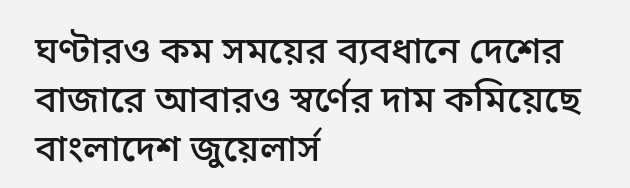ঘণ্টারও কম সময়ের ব্যবধানে দেশের বাজারে আবারও স্বর্ণের দাম কমিয়েছে বাংলাদেশ জুয়েলার্স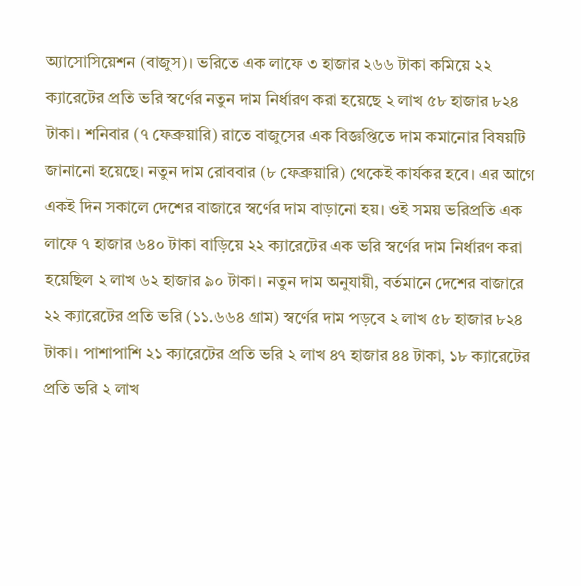অ্যাসোসিয়েশন (বাজুস)। ভরিতে এক লাফে ৩ হাজার ২৬৬ টাকা কমিয়ে ২২ ক্যারেটের প্রতি ভরি স্বর্ণের নতুন দাম নির্ধারণ করা হয়েছে ২ লাখ ৫৮ হাজার ৮২৪ টাকা। শনিবার (৭ ফেব্রুয়ারি) রাতে বাজুসের এক বিজ্ঞপ্তিতে দাম কমানোর বিষয়টি জানানো হয়েছে। নতুন দাম রোববার (৮ ফেব্রুয়ারি) থেকেই কার্যকর হবে। এর আগে একই দিন সকালে দেশের বাজারে স্বর্ণের দাম বাড়ানো হয়। ওই সময় ভরিপ্রতি এক লাফে ৭ হাজার ৬৪০ টাকা বাড়িয়ে ২২ ক্যারেটের এক ভরি স্বর্ণের দাম নির্ধারণ করা হয়েছিল ২ লাখ ৬২ হাজার ৯০ টাকা। নতুন দাম অনুযায়ী, বর্তমানে দেশের বাজারে ২২ ক্যারেটের প্রতি ভরি (১১.৬৬৪ গ্রাম) স্বর্ণের দাম পড়বে ২ লাখ ৫৮ হাজার ৮২৪ টাকা। পাশাপাশি ২১ ক্যারেটের প্রতি ভরি ২ লাখ ৪৭ হাজার ৪৪ টাকা, ১৮ ক্যারেটের প্রতি ভরি ২ লাখ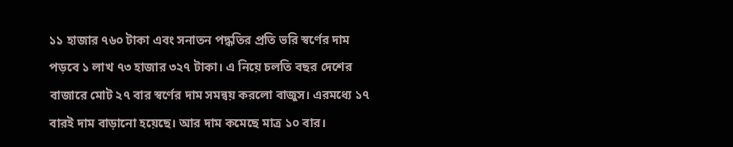১১ হাজার ৭৬০ টাকা এবং সনাতন পদ্ধতির প্রতি ভরি স্বর্ণের দাম পড়বে ১ লাখ ৭৩ হাজার ৩২৭ টাকা। এ নিয়ে চলতি বছর দেশের বাজারে মোট ২৭ বার স্বর্ণের দাম সমন্বয় করলো বাজুস। এরমধ্যে ১৭ বারই দাম বাড়ানো হয়েছে। আর দাম কমেছে মাত্র ১০ বার।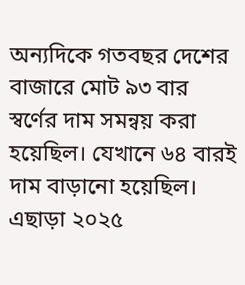অন্যদিকে গতবছর দেশের বাজারে মোট ৯৩ বার স্বর্ণের দাম সমন্বয় করা হয়েছিল। যেখানে ৬৪ বারই দাম বাড়ানো হয়েছিল। এছাড়া ২০২৫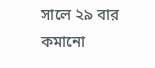সালে ২৯ বার কমানো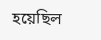হয়েছিল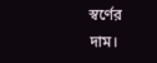স্বর্ণের দাম।